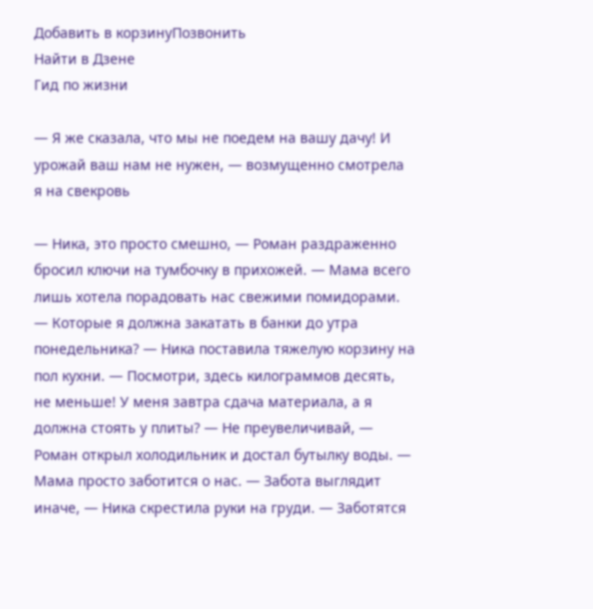Добавить в корзинуПозвонить
Найти в Дзене
Гид по жизни

— Я же сказала, что мы не поедем на вашу дачу! И урожай ваш нам не нужен, — возмущенно смотрела я на свекровь

— Ника, это просто смешно, — Роман раздраженно бросил ключи на тумбочку в прихожей. — Мама всего лишь хотела порадовать нас свежими помидорами. — Которые я должна закатать в банки до утра понедельника? — Ника поставила тяжелую корзину на пол кухни. — Посмотри, здесь килограммов десять, не меньше! У меня завтра сдача материала, а я должна стоять у плиты? — Не преувеличивай, — Роман открыл холодильник и достал бутылку воды. — Мама просто заботится о нас. — Забота выглядит иначе, — Ника скрестила руки на груди. — Заботятся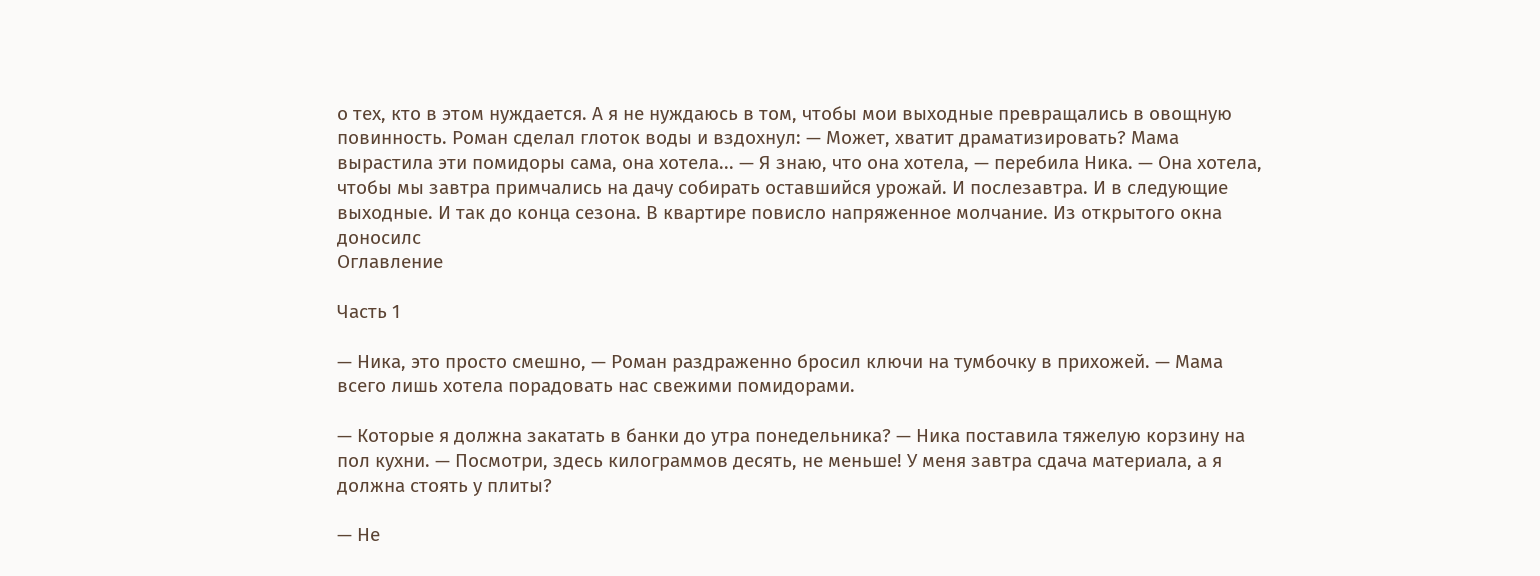о тех, кто в этом нуждается. А я не нуждаюсь в том, чтобы мои выходные превращались в овощную повинность. Роман сделал глоток воды и вздохнул: — Может, хватит драматизировать? Мама вырастила эти помидоры сама, она хотела... — Я знаю, что она хотела, — перебила Ника. — Она хотела, чтобы мы завтра примчались на дачу собирать оставшийся урожай. И послезавтра. И в следующие выходные. И так до конца сезона. В квартире повисло напряженное молчание. Из открытого окна доносилс
Оглавление

Часть 1

— Ника, это просто смешно, — Роман раздраженно бросил ключи на тумбочку в прихожей. — Мама всего лишь хотела порадовать нас свежими помидорами.

— Которые я должна закатать в банки до утра понедельника? — Ника поставила тяжелую корзину на пол кухни. — Посмотри, здесь килограммов десять, не меньше! У меня завтра сдача материала, а я должна стоять у плиты?

— Не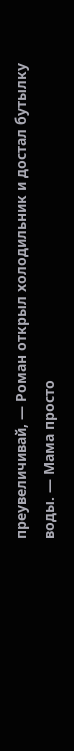преувеличивай, — Роман открыл холодильник и достал бутылку воды. — Мама просто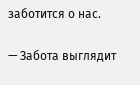заботится о нас.

— Забота выглядит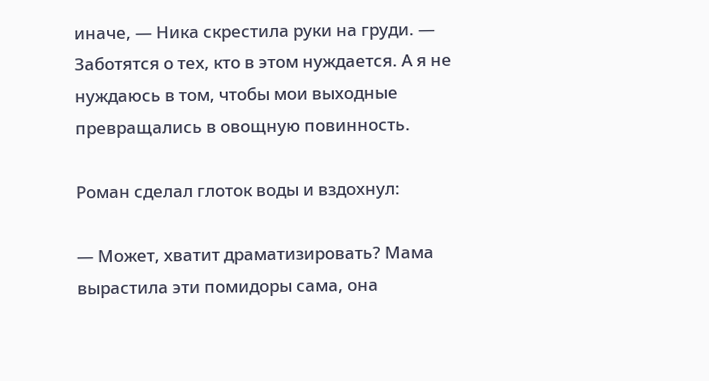иначе, — Ника скрестила руки на груди. — Заботятся о тех, кто в этом нуждается. А я не нуждаюсь в том, чтобы мои выходные превращались в овощную повинность.

Роман сделал глоток воды и вздохнул:

— Может, хватит драматизировать? Мама вырастила эти помидоры сама, она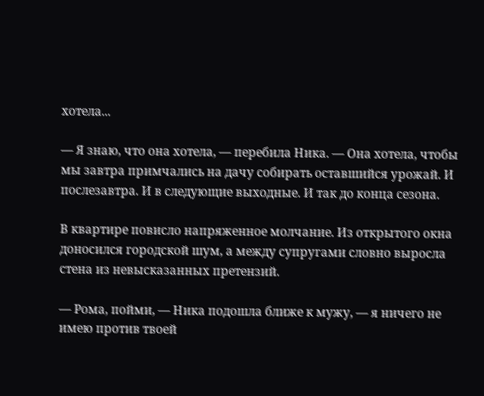хотела...

— Я знаю, что она хотела, — перебила Ника. — Она хотела, чтобы мы завтра примчались на дачу собирать оставшийся урожай. И послезавтра. И в следующие выходные. И так до конца сезона.

В квартире повисло напряженное молчание. Из открытого окна доносился городской шум, а между супругами словно выросла стена из невысказанных претензий.

— Рома, пойми, — Ника подошла ближе к мужу, — я ничего не имею против твоей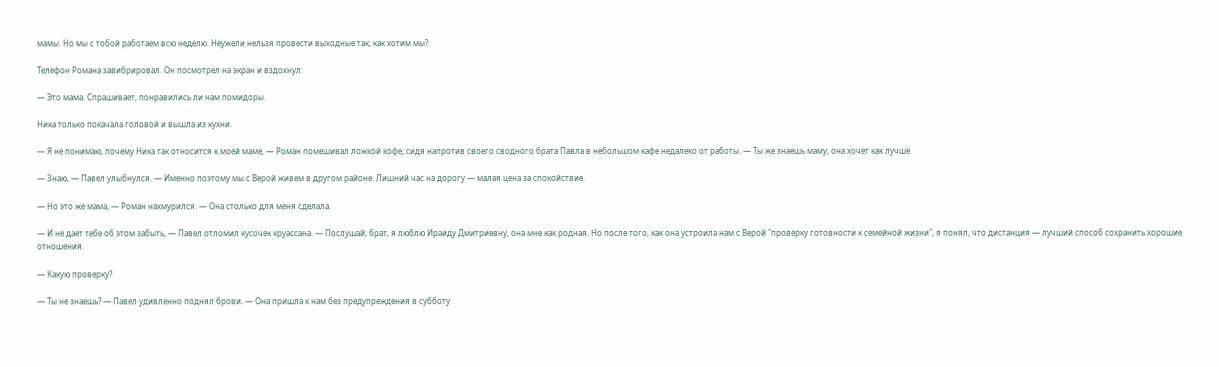мамы. Но мы с тобой работаем всю неделю. Неужели нельзя провести выходные так, как хотим мы?

Телефон Романа завибрировал. Он посмотрел на экран и вздохнул:

— Это мама. Спрашивает, понравились ли нам помидоры.

Ника только покачала головой и вышла из кухни.

— Я не понимаю, почему Ника так относится к моей маме, — Роман помешивал ложкой кофе, сидя напротив своего сводного брата Павла в небольшом кафе недалеко от работы. — Ты же знаешь маму, она хочет как лучше.

— Знаю, — Павел улыбнулся. — Именно поэтому мы с Верой живем в другом районе. Лишний час на дорогу — малая цена за спокойствие.

— Но это же мама, — Роман нахмурился. — Она столько для меня сделала.

— И не дает тебе об этом забыть, — Павел отломил кусочек круассана. — Послушай, брат, я люблю Ираиду Дмитриевну, она мне как родная. Но после того, как она устроила нам с Верой "проверку готовности к семейной жизни", я понял, что дистанция — лучший способ сохранить хорошие отношения.

— Какую проверку?

— Ты не знаешь? — Павел удивленно поднял брови. — Она пришла к нам без предупреждения в субботу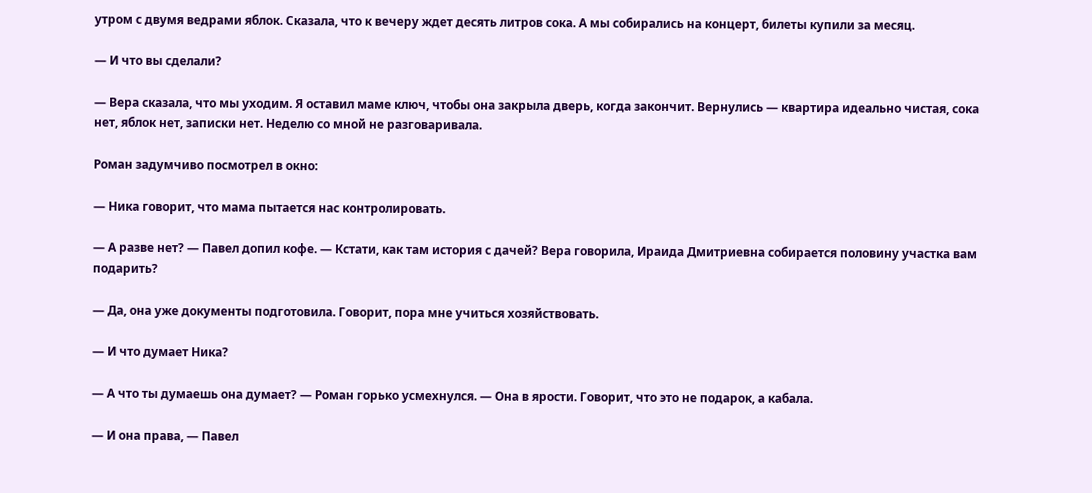утром с двумя ведрами яблок. Сказала, что к вечеру ждет десять литров сока. А мы собирались на концерт, билеты купили за месяц.

— И что вы сделали?

— Вера сказала, что мы уходим. Я оставил маме ключ, чтобы она закрыла дверь, когда закончит. Вернулись — квартира идеально чистая, сока нет, яблок нет, записки нет. Неделю со мной не разговаривала.

Роман задумчиво посмотрел в окно:

— Ника говорит, что мама пытается нас контролировать.

— А разве нет? — Павел допил кофе. — Кстати, как там история с дачей? Вера говорила, Ираида Дмитриевна собирается половину участка вам подарить?

— Да, она уже документы подготовила. Говорит, пора мне учиться хозяйствовать.

— И что думает Ника?

— А что ты думаешь она думает? — Роман горько усмехнулся. — Она в ярости. Говорит, что это не подарок, а кабала.

— И она права, — Павел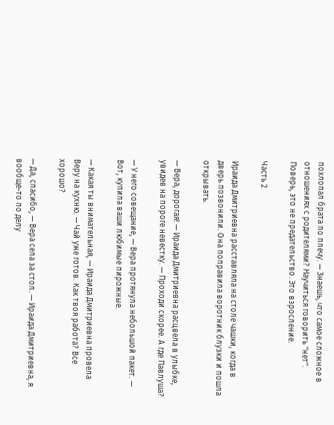похлопал брата по плечу. — Знаешь, что самое сложное в отношениях с родителями? Научиться говорить "нет". Поверь, это не предательство. Это взросление.

Часть 2

Ираида Дмитриевна расставляла на столе чашки, когда в дверь позвонили. Она поправила воротник блузки и пошла открывать.

— Вера, дорогая! — Ираида Дмитриевна расцвела в улыбке, увидев на пороге невестку. — Проходи скорее. А где Павлуша?

— У него совещание, — Вера протянула небольшой пакет. — Вот, купила ваши любимые пирожные.

— Какая ты внимательная, — Ираида Дмитриевна провела Веру на кухню. — Чай уже готов. Как твоя работа? Все хорошо?

— Да, спасибо, — Вера села за стол. — Ираида Дмитриевна, я вообще-то по делу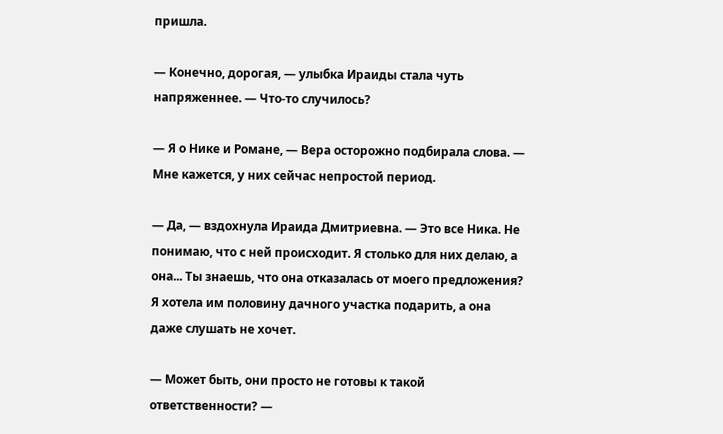пришла.

— Конечно, дорогая, — улыбка Ираиды стала чуть напряженнее. — Что-то случилось?

— Я о Нике и Романе, — Вера осторожно подбирала слова. — Мне кажется, у них сейчас непростой период.

— Да, — вздохнула Ираида Дмитриевна. — Это все Ника. Не понимаю, что с ней происходит. Я столько для них делаю, а она... Ты знаешь, что она отказалась от моего предложения? Я хотела им половину дачного участка подарить, а она даже слушать не хочет.

— Может быть, они просто не готовы к такой ответственности? —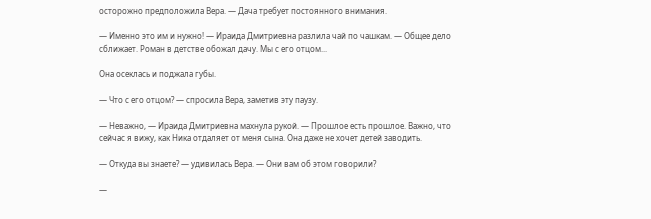осторожно предположила Вера. — Дача требует постоянного внимания.

— Именно это им и нужно! — Ираида Дмитриевна разлила чай по чашкам. — Общее дело сближает. Роман в детстве обожал дачу. Мы с его отцом...

Она осеклась и поджала губы.

— Что с его отцом? — спросила Вера, заметив эту паузу.

— Неважно, — Ираида Дмитриевна махнула рукой. — Прошлое есть прошлое. Важно, что сейчас я вижу, как Ника отдаляет от меня сына. Она даже не хочет детей заводить.

— Откуда вы знаете? — удивилась Вера. — Они вам об этом говорили?

—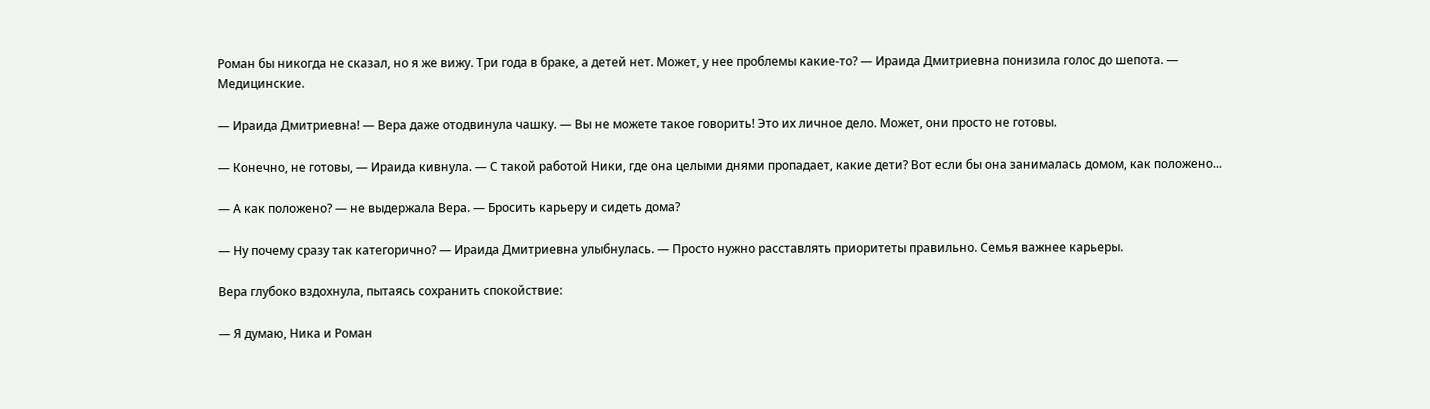Роман бы никогда не сказал, но я же вижу. Три года в браке, а детей нет. Может, у нее проблемы какие-то? — Ираида Дмитриевна понизила голос до шепота. — Медицинские.

— Ираида Дмитриевна! — Вера даже отодвинула чашку. — Вы не можете такое говорить! Это их личное дело. Может, они просто не готовы.

— Конечно, не готовы, — Ираида кивнула. — С такой работой Ники, где она целыми днями пропадает, какие дети? Вот если бы она занималась домом, как положено...

— А как положено? — не выдержала Вера. — Бросить карьеру и сидеть дома?

— Ну почему сразу так категорично? — Ираида Дмитриевна улыбнулась. — Просто нужно расставлять приоритеты правильно. Семья важнее карьеры.

Вера глубоко вздохнула, пытаясь сохранить спокойствие:

— Я думаю, Ника и Роман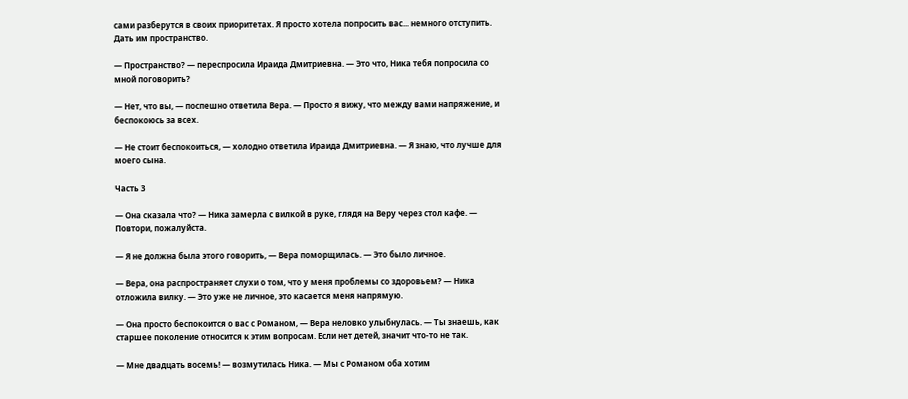сами разберутся в своих приоритетах. Я просто хотела попросить вас... немного отступить. Дать им пространство.

— Пространство? — переспросила Ираида Дмитриевна. — Это что, Ника тебя попросила со мной поговорить?

— Нет, что вы, — поспешно ответила Вера. — Просто я вижу, что между вами напряжение, и беспокоюсь за всех.

— Не стоит беспокоиться, — холодно ответила Ираида Дмитриевна. — Я знаю, что лучше для моего сына.

Часть 3

— Она сказала что? — Ника замерла с вилкой в руке, глядя на Веру через стол кафе. — Повтори, пожалуйста.

— Я не должна была этого говорить, — Вера поморщилась. — Это было личное.

— Вера, она распространяет слухи о том, что у меня проблемы со здоровьем? — Ника отложила вилку. — Это уже не личное, это касается меня напрямую.

— Она просто беспокоится о вас с Романом, — Вера неловко улыбнулась. — Ты знаешь, как старшее поколение относится к этим вопросам. Если нет детей, значит что-то не так.

— Мне двадцать восемь! — возмутилась Ника. — Мы с Романом оба хотим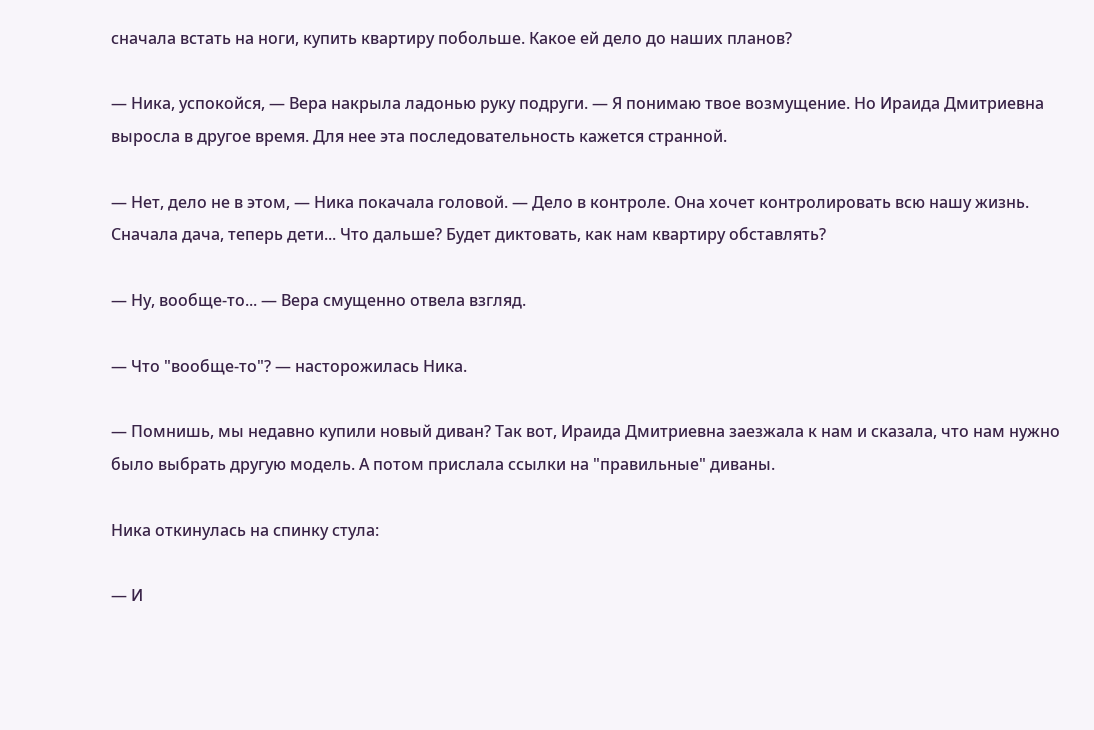сначала встать на ноги, купить квартиру побольше. Какое ей дело до наших планов?

— Ника, успокойся, — Вера накрыла ладонью руку подруги. — Я понимаю твое возмущение. Но Ираида Дмитриевна выросла в другое время. Для нее эта последовательность кажется странной.

— Нет, дело не в этом, — Ника покачала головой. — Дело в контроле. Она хочет контролировать всю нашу жизнь. Сначала дача, теперь дети... Что дальше? Будет диктовать, как нам квартиру обставлять?

— Ну, вообще-то... — Вера смущенно отвела взгляд.

— Что "вообще-то"? — насторожилась Ника.

— Помнишь, мы недавно купили новый диван? Так вот, Ираида Дмитриевна заезжала к нам и сказала, что нам нужно было выбрать другую модель. А потом прислала ссылки на "правильные" диваны.

Ника откинулась на спинку стула:

— И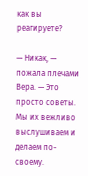как вы реагируете?

— Никак, — пожала плечами Вера. — Это просто советы. Мы их вежливо выслушиваем и делаем по-своему.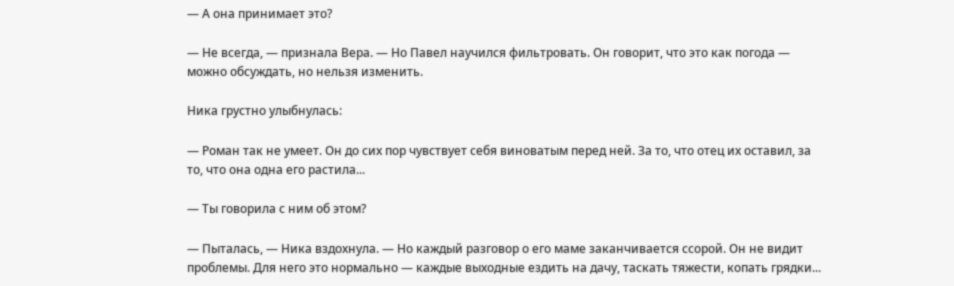— А она принимает это?

— Не всегда, — признала Вера. — Но Павел научился фильтровать. Он говорит, что это как погода — можно обсуждать, но нельзя изменить.

Ника грустно улыбнулась:

— Роман так не умеет. Он до сих пор чувствует себя виноватым перед ней. За то, что отец их оставил, за то, что она одна его растила...

— Ты говорила с ним об этом?

— Пыталась, — Ника вздохнула. — Но каждый разговор о его маме заканчивается ссорой. Он не видит проблемы. Для него это нормально — каждые выходные ездить на дачу, таскать тяжести, копать грядки...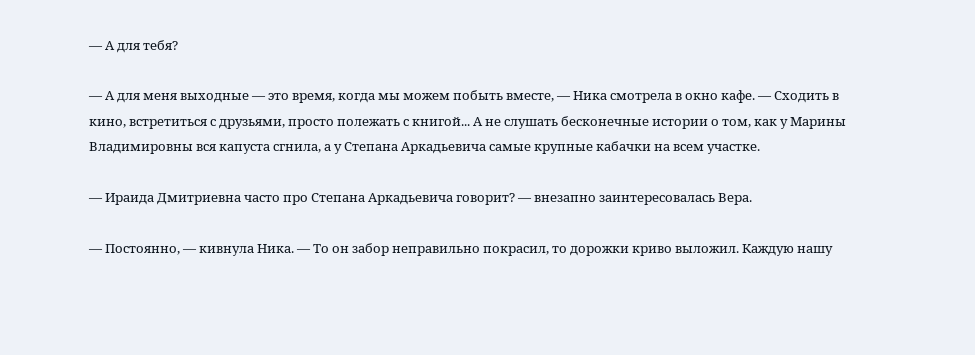— А для тебя?

— А для меня выходные — это время, когда мы можем побыть вместе, — Ника смотрела в окно кафе. — Сходить в кино, встретиться с друзьями, просто полежать с книгой... А не слушать бесконечные истории о том, как у Марины Владимировны вся капуста сгнила, а у Степана Аркадьевича самые крупные кабачки на всем участке.

— Ираида Дмитриевна часто про Степана Аркадьевича говорит? — внезапно заинтересовалась Вера.

— Постоянно, — кивнула Ника. — То он забор неправильно покрасил, то дорожки криво выложил. Каждую нашу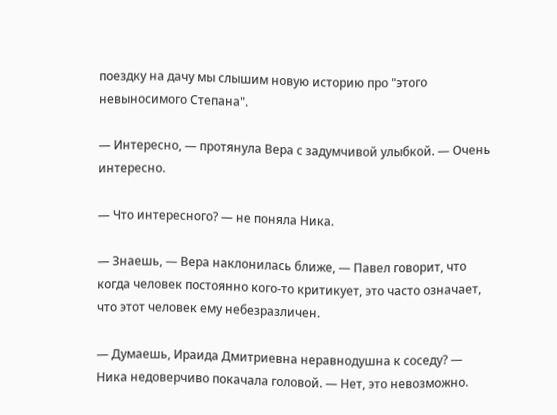поездку на дачу мы слышим новую историю про "этого невыносимого Степана".

— Интересно, — протянула Вера с задумчивой улыбкой. — Очень интересно.

— Что интересного? — не поняла Ника.

— Знаешь, — Вера наклонилась ближе, — Павел говорит, что когда человек постоянно кого-то критикует, это часто означает, что этот человек ему небезразличен.

— Думаешь, Ираида Дмитриевна неравнодушна к соседу? — Ника недоверчиво покачала головой. — Нет, это невозможно.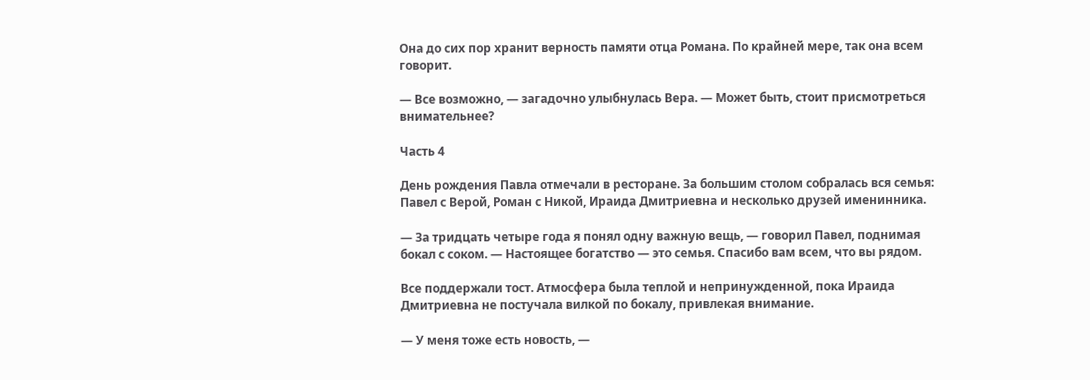Она до сих пор хранит верность памяти отца Романа. По крайней мере, так она всем говорит.

— Все возможно, — загадочно улыбнулась Вера. — Может быть, стоит присмотреться внимательнее?

Часть 4

День рождения Павла отмечали в ресторане. За большим столом собралась вся семья: Павел с Верой, Роман с Никой, Ираида Дмитриевна и несколько друзей именинника.

— За тридцать четыре года я понял одну важную вещь, — говорил Павел, поднимая бокал с соком. — Настоящее богатство — это семья. Спасибо вам всем, что вы рядом.

Все поддержали тост. Атмосфера была теплой и непринужденной, пока Ираида Дмитриевна не постучала вилкой по бокалу, привлекая внимание.

— У меня тоже есть новость, —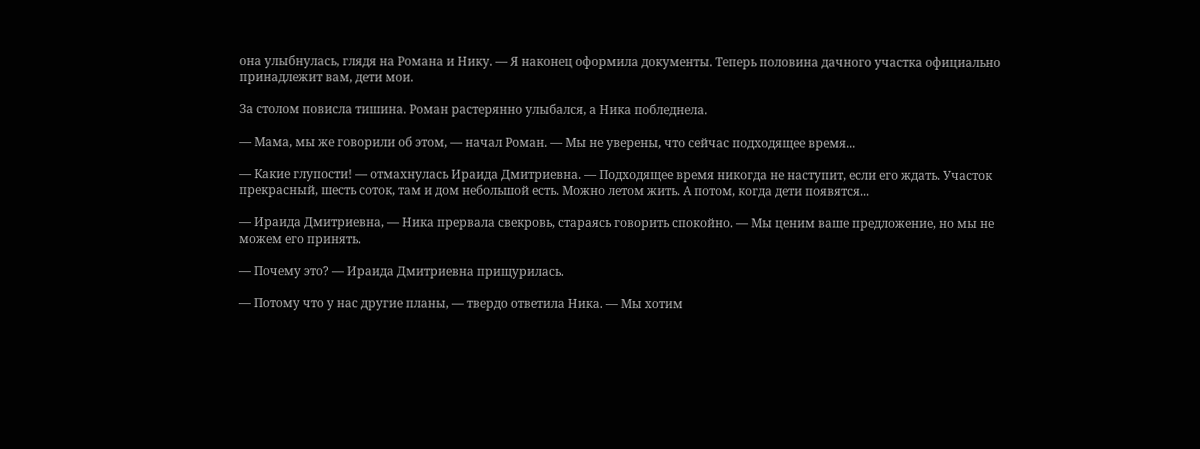она улыбнулась, глядя на Романа и Нику. — Я наконец оформила документы. Теперь половина дачного участка официально принадлежит вам, дети мои.

За столом повисла тишина. Роман растерянно улыбался, а Ника побледнела.

— Мама, мы же говорили об этом, — начал Роман. — Мы не уверены, что сейчас подходящее время...

— Какие глупости! — отмахнулась Ираида Дмитриевна. — Подходящее время никогда не наступит, если его ждать. Участок прекрасный, шесть соток, там и дом небольшой есть. Можно летом жить. А потом, когда дети появятся...

— Ираида Дмитриевна, — Ника прервала свекровь, стараясь говорить спокойно. — Мы ценим ваше предложение, но мы не можем его принять.

— Почему это? — Ираида Дмитриевна прищурилась.

— Потому что у нас другие планы, — твердо ответила Ника. — Мы хотим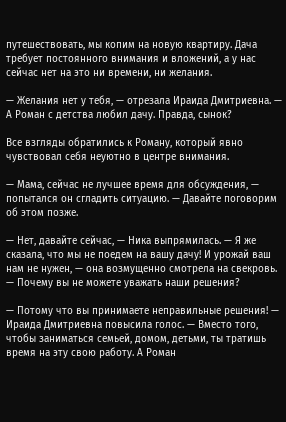путешествовать, мы копим на новую квартиру. Дача требует постоянного внимания и вложений, а у нас сейчас нет на это ни времени, ни желания.

— Желания нет у тебя, — отрезала Ираида Дмитриевна. — А Роман с детства любил дачу. Правда, сынок?

Все взгляды обратились к Роману, который явно чувствовал себя неуютно в центре внимания.

— Мама, сейчас не лучшее время для обсуждения, — попытался он сгладить ситуацию. — Давайте поговорим об этом позже.

— Нет, давайте сейчас, — Ника выпрямилась. — Я же сказала, что мы не поедем на вашу дачу! И урожай ваш нам не нужен, — она возмущенно смотрела на свекровь. — Почему вы не можете уважать наши решения?

— Потому что вы принимаете неправильные решения! — Ираида Дмитриевна повысила голос. — Вместо того, чтобы заниматься семьей, домом, детьми, ты тратишь время на эту свою работу. А Роман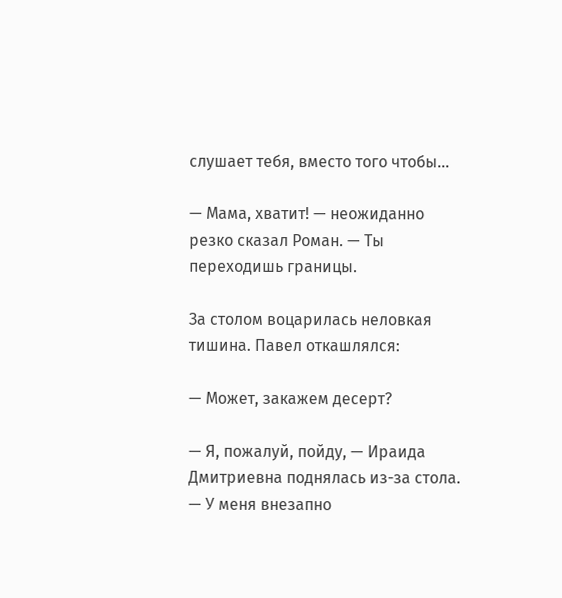слушает тебя, вместо того чтобы...

— Мама, хватит! — неожиданно резко сказал Роман. — Ты переходишь границы.

За столом воцарилась неловкая тишина. Павел откашлялся:

— Может, закажем десерт?

— Я, пожалуй, пойду, — Ираида Дмитриевна поднялась из-за стола. — У меня внезапно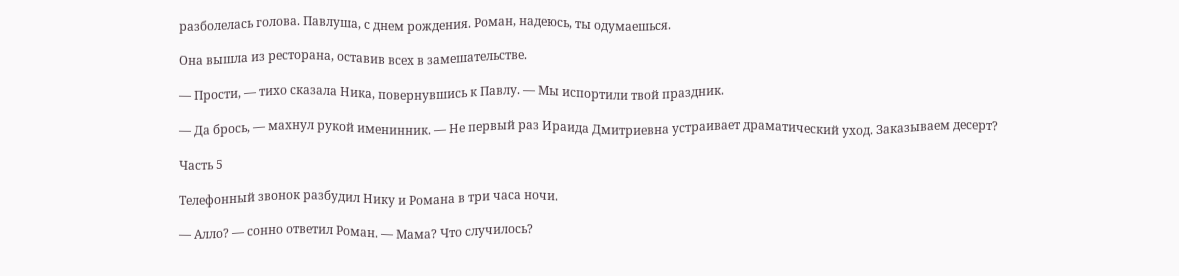разболелась голова. Павлуша, с днем рождения. Роман, надеюсь, ты одумаешься.

Она вышла из ресторана, оставив всех в замешательстве.

— Прости, — тихо сказала Ника, повернувшись к Павлу. — Мы испортили твой праздник.

— Да брось, — махнул рукой именинник. — Не первый раз Ираида Дмитриевна устраивает драматический уход. Заказываем десерт?

Часть 5

Телефонный звонок разбудил Нику и Романа в три часа ночи.

— Алло? — сонно ответил Роман. — Мама? Что случилось?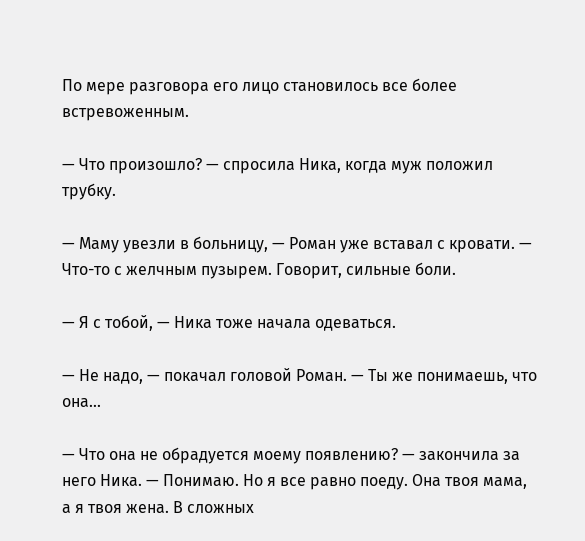По мере разговора его лицо становилось все более встревоженным.

— Что произошло? — спросила Ника, когда муж положил трубку.

— Маму увезли в больницу, — Роман уже вставал с кровати. — Что-то с желчным пузырем. Говорит, сильные боли.

— Я с тобой, — Ника тоже начала одеваться.

— Не надо, — покачал головой Роман. — Ты же понимаешь, что она...

— Что она не обрадуется моему появлению? — закончила за него Ника. — Понимаю. Но я все равно поеду. Она твоя мама, а я твоя жена. В сложных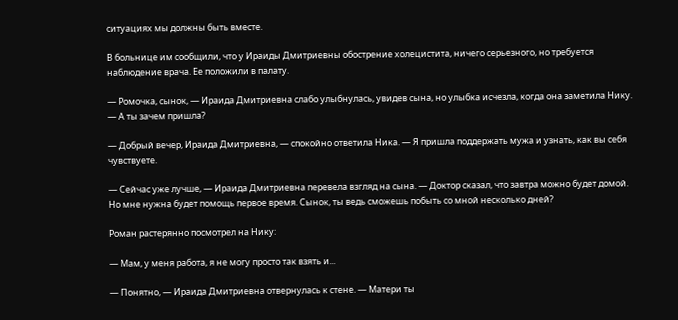ситуациях мы должны быть вместе.

В больнице им сообщили, что у Ираиды Дмитриевны обострение холецистита, ничего серьезного, но требуется наблюдение врача. Ее положили в палату.

— Ромочка, сынок, — Ираида Дмитриевна слабо улыбнулась, увидев сына, но улыбка исчезла, когда она заметила Нику. — А ты зачем пришла?

— Добрый вечер, Ираида Дмитриевна, — спокойно ответила Ника. — Я пришла поддержать мужа и узнать, как вы себя чувствуете.

— Сейчас уже лучше, — Ираида Дмитриевна перевела взгляд на сына. — Доктор сказал, что завтра можно будет домой. Но мне нужна будет помощь первое время. Сынок, ты ведь сможешь побыть со мной несколько дней?

Роман растерянно посмотрел на Нику:

— Мам, у меня работа, я не могу просто так взять и...

— Понятно, — Ираида Дмитриевна отвернулась к стене. — Матери ты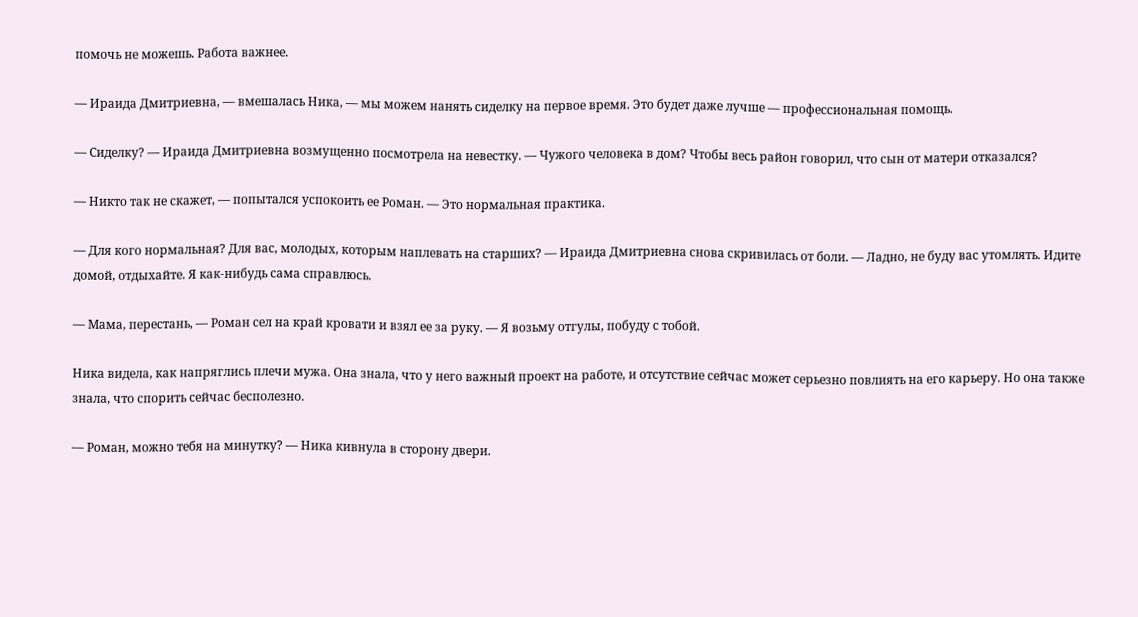помочь не можешь. Работа важнее.

— Ираида Дмитриевна, — вмешалась Ника, — мы можем нанять сиделку на первое время. Это будет даже лучше — профессиональная помощь.

— Сиделку? — Ираида Дмитриевна возмущенно посмотрела на невестку. — Чужого человека в дом? Чтобы весь район говорил, что сын от матери отказался?

— Никто так не скажет, — попытался успокоить ее Роман. — Это нормальная практика.

— Для кого нормальная? Для вас, молодых, которым наплевать на старших? — Ираида Дмитриевна снова скривилась от боли. — Ладно, не буду вас утомлять. Идите домой, отдыхайте. Я как-нибудь сама справлюсь.

— Мама, перестань, — Роман сел на край кровати и взял ее за руку. — Я возьму отгулы, побуду с тобой.

Ника видела, как напряглись плечи мужа. Она знала, что у него важный проект на работе, и отсутствие сейчас может серьезно повлиять на его карьеру. Но она также знала, что спорить сейчас бесполезно.

— Роман, можно тебя на минутку? — Ника кивнула в сторону двери.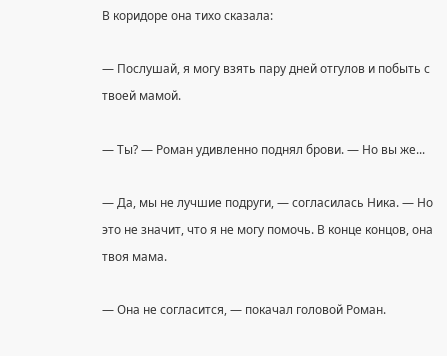В коридоре она тихо сказала:

— Послушай, я могу взять пару дней отгулов и побыть с твоей мамой.

— Ты? — Роман удивленно поднял брови. — Но вы же...

— Да, мы не лучшие подруги, — согласилась Ника. — Но это не значит, что я не могу помочь. В конце концов, она твоя мама.

— Она не согласится, — покачал головой Роман.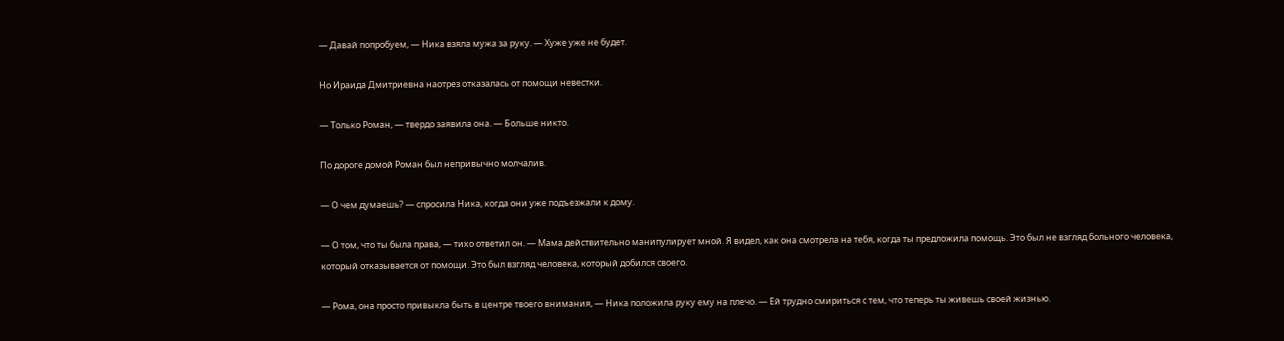— Давай попробуем, — Ника взяла мужа за руку. — Хуже уже не будет.

Но Ираида Дмитриевна наотрез отказалась от помощи невестки.

— Только Роман, — твердо заявила она. — Больше никто.

По дороге домой Роман был непривычно молчалив.

— О чем думаешь? — спросила Ника, когда они уже подъезжали к дому.

— О том, что ты была права, — тихо ответил он. — Мама действительно манипулирует мной. Я видел, как она смотрела на тебя, когда ты предложила помощь. Это был не взгляд больного человека, который отказывается от помощи. Это был взгляд человека, который добился своего.

— Рома, она просто привыкла быть в центре твоего внимания, — Ника положила руку ему на плечо. — Ей трудно смириться с тем, что теперь ты живешь своей жизнью.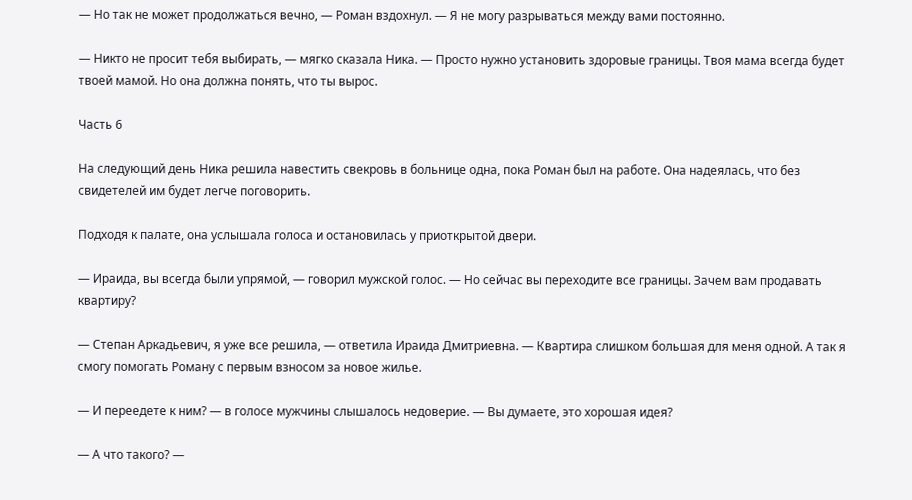— Но так не может продолжаться вечно, — Роман вздохнул. — Я не могу разрываться между вами постоянно.

— Никто не просит тебя выбирать, — мягко сказала Ника. — Просто нужно установить здоровые границы. Твоя мама всегда будет твоей мамой. Но она должна понять, что ты вырос.

Часть 6

На следующий день Ника решила навестить свекровь в больнице одна, пока Роман был на работе. Она надеялась, что без свидетелей им будет легче поговорить.

Подходя к палате, она услышала голоса и остановилась у приоткрытой двери.

— Ираида, вы всегда были упрямой, — говорил мужской голос. — Но сейчас вы переходите все границы. Зачем вам продавать квартиру?

— Степан Аркадьевич, я уже все решила, — ответила Ираида Дмитриевна. — Квартира слишком большая для меня одной. А так я смогу помогать Роману с первым взносом за новое жилье.

— И переедете к ним? — в голосе мужчины слышалось недоверие. — Вы думаете, это хорошая идея?

— А что такого? —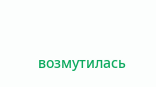возмутилась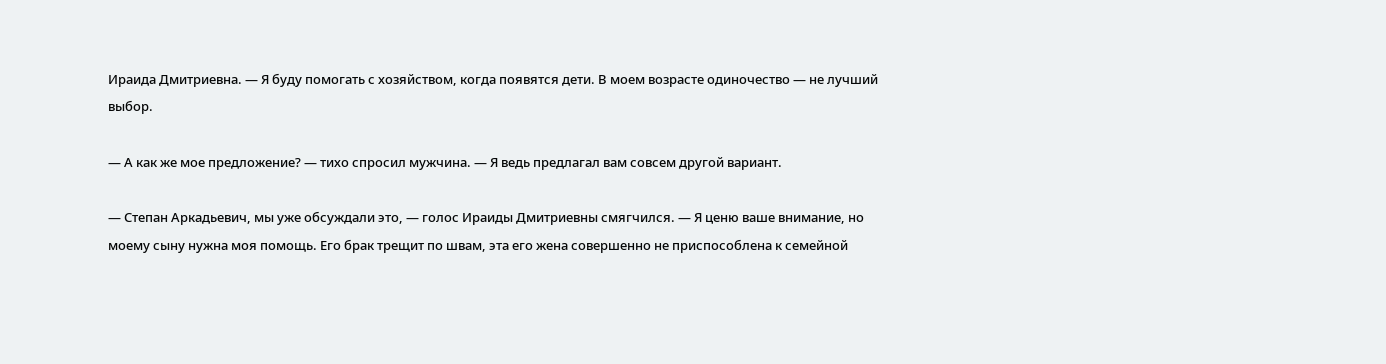Ираида Дмитриевна. — Я буду помогать с хозяйством, когда появятся дети. В моем возрасте одиночество — не лучший выбор.

— А как же мое предложение? — тихо спросил мужчина. — Я ведь предлагал вам совсем другой вариант.

— Степан Аркадьевич, мы уже обсуждали это, — голос Ираиды Дмитриевны смягчился. — Я ценю ваше внимание, но моему сыну нужна моя помощь. Его брак трещит по швам, эта его жена совершенно не приспособлена к семейной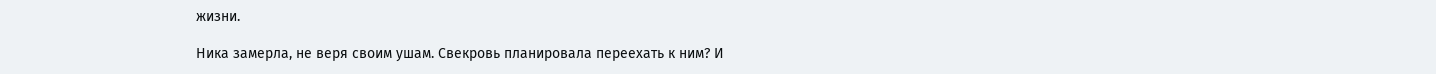жизни.

Ника замерла, не веря своим ушам. Свекровь планировала переехать к ним? И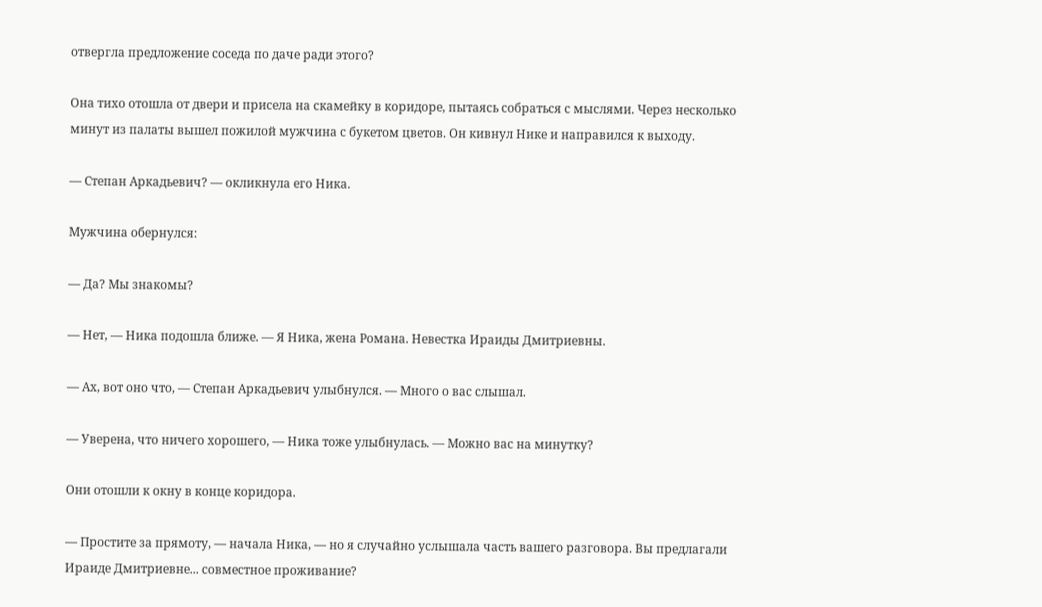отвергла предложение соседа по даче ради этого?

Она тихо отошла от двери и присела на скамейку в коридоре, пытаясь собраться с мыслями. Через несколько минут из палаты вышел пожилой мужчина с букетом цветов. Он кивнул Нике и направился к выходу.

— Степан Аркадьевич? — окликнула его Ника.

Мужчина обернулся:

— Да? Мы знакомы?

— Нет, — Ника подошла ближе. — Я Ника, жена Романа. Невестка Ираиды Дмитриевны.

— Ах, вот оно что, — Степан Аркадьевич улыбнулся. — Много о вас слышал.

— Уверена, что ничего хорошего, — Ника тоже улыбнулась. — Можно вас на минутку?

Они отошли к окну в конце коридора.

— Простите за прямоту, — начала Ника, — но я случайно услышала часть вашего разговора. Вы предлагали Ираиде Дмитриевне... совместное проживание?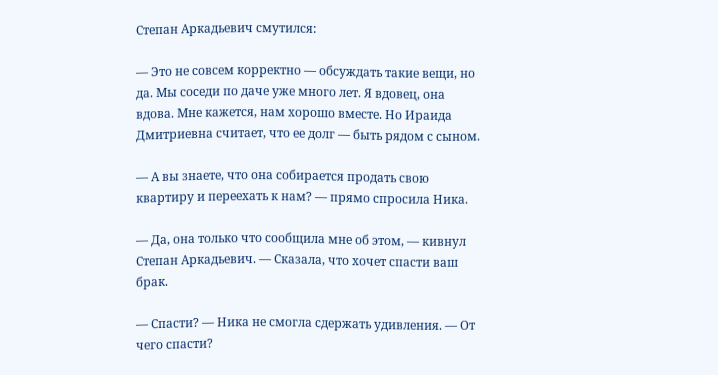Степан Аркадьевич смутился:

— Это не совсем корректно — обсуждать такие вещи, но да. Мы соседи по даче уже много лет. Я вдовец, она вдова. Мне кажется, нам хорошо вместе. Но Ираида Дмитриевна считает, что ее долг — быть рядом с сыном.

— А вы знаете, что она собирается продать свою квартиру и переехать к нам? — прямо спросила Ника.

— Да, она только что сообщила мне об этом, — кивнул Степан Аркадьевич. — Сказала, что хочет спасти ваш брак.

— Спасти? — Ника не смогла сдержать удивления. — От чего спасти?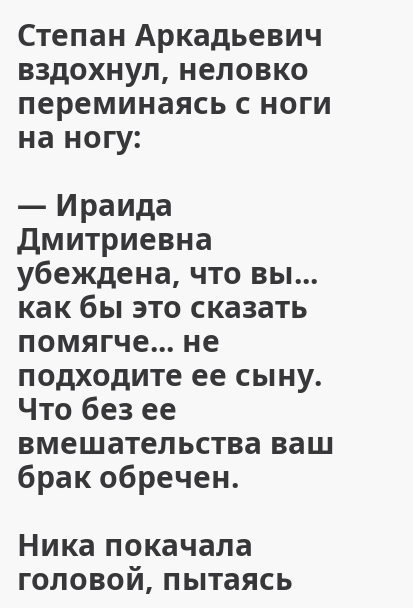Степан Аркадьевич вздохнул, неловко переминаясь с ноги на ногу:

— Ираида Дмитриевна убеждена, что вы... как бы это сказать помягче... не подходите ее сыну. Что без ее вмешательства ваш брак обречен.

Ника покачала головой, пытаясь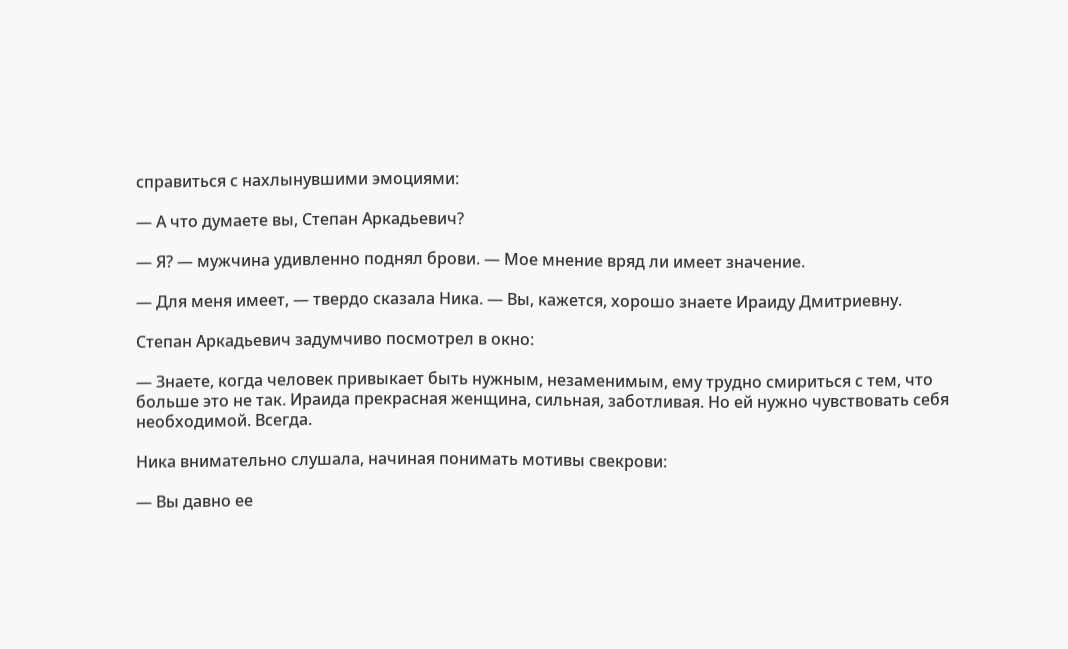справиться с нахлынувшими эмоциями:

— А что думаете вы, Степан Аркадьевич?

— Я? — мужчина удивленно поднял брови. — Мое мнение вряд ли имеет значение.

— Для меня имеет, — твердо сказала Ника. — Вы, кажется, хорошо знаете Ираиду Дмитриевну.

Степан Аркадьевич задумчиво посмотрел в окно:

— Знаете, когда человек привыкает быть нужным, незаменимым, ему трудно смириться с тем, что больше это не так. Ираида прекрасная женщина, сильная, заботливая. Но ей нужно чувствовать себя необходимой. Всегда.

Ника внимательно слушала, начиная понимать мотивы свекрови:

— Вы давно ее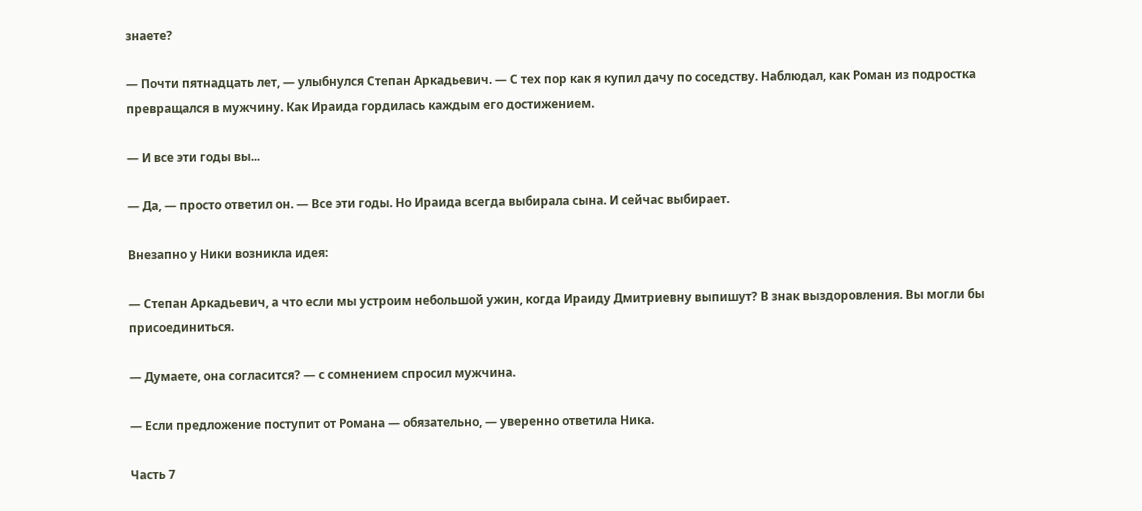знаете?

— Почти пятнадцать лет, — улыбнулся Степан Аркадьевич. — С тех пор как я купил дачу по соседству. Наблюдал, как Роман из подростка превращался в мужчину. Как Ираида гордилась каждым его достижением.

— И все эти годы вы...

— Да, — просто ответил он. — Все эти годы. Но Ираида всегда выбирала сына. И сейчас выбирает.

Внезапно у Ники возникла идея:

— Степан Аркадьевич, а что если мы устроим небольшой ужин, когда Ираиду Дмитриевну выпишут? В знак выздоровления. Вы могли бы присоединиться.

— Думаете, она согласится? — с сомнением спросил мужчина.

— Если предложение поступит от Романа — обязательно, — уверенно ответила Ника.

Часть 7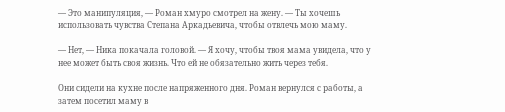— Это манипуляция, — Роман хмуро смотрел на жену. — Ты хочешь использовать чувства Степана Аркадьевича, чтобы отвлечь мою маму.

— Нет, — Ника покачала головой. — Я хочу, чтобы твоя мама увидела, что у нее может быть своя жизнь. Что ей не обязательно жить через тебя.

Они сидели на кухне после напряженного дня. Роман вернулся с работы, а затем посетил маму в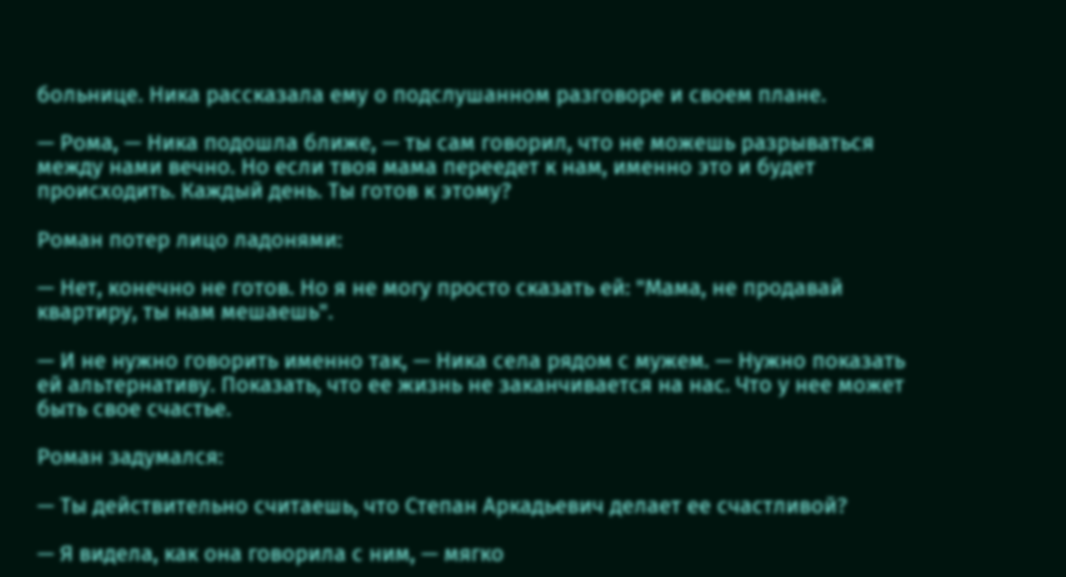больнице. Ника рассказала ему о подслушанном разговоре и своем плане.

— Рома, — Ника подошла ближе, — ты сам говорил, что не можешь разрываться между нами вечно. Но если твоя мама переедет к нам, именно это и будет происходить. Каждый день. Ты готов к этому?

Роман потер лицо ладонями:

— Нет, конечно не готов. Но я не могу просто сказать ей: "Мама, не продавай квартиру, ты нам мешаешь".

— И не нужно говорить именно так, — Ника села рядом с мужем. — Нужно показать ей альтернативу. Показать, что ее жизнь не заканчивается на нас. Что у нее может быть свое счастье.

Роман задумался:

— Ты действительно считаешь, что Степан Аркадьевич делает ее счастливой?

— Я видела, как она говорила с ним, — мягко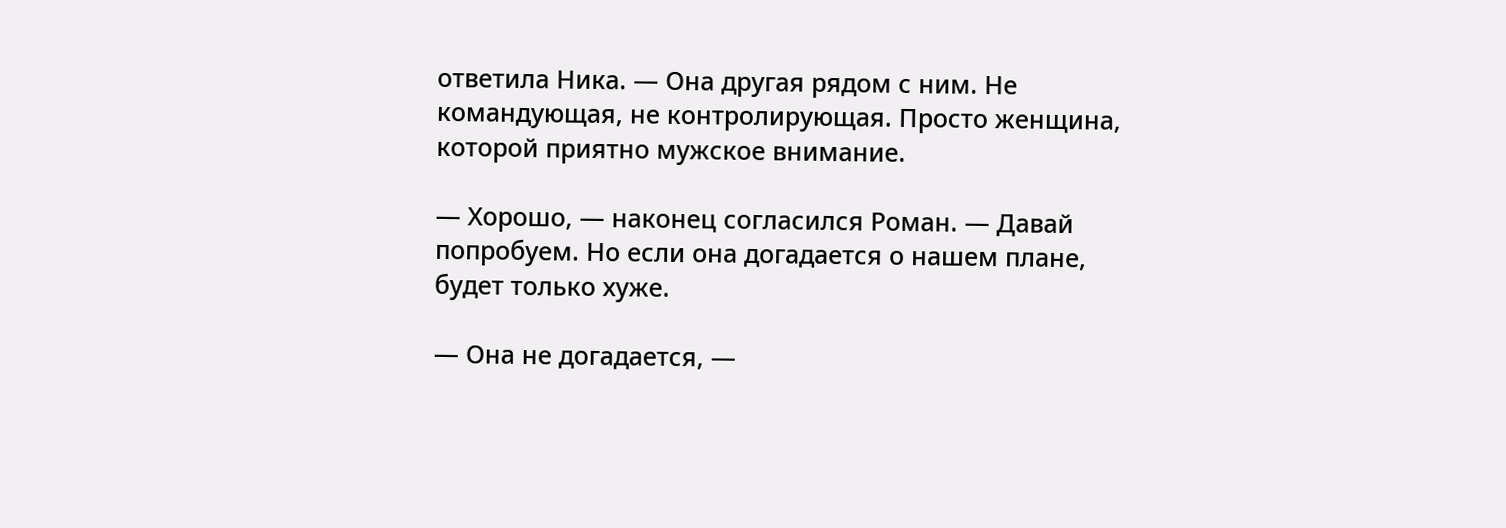ответила Ника. — Она другая рядом с ним. Не командующая, не контролирующая. Просто женщина, которой приятно мужское внимание.

— Хорошо, — наконец согласился Роман. — Давай попробуем. Но если она догадается о нашем плане, будет только хуже.

— Она не догадается, —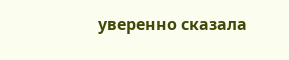уверенно сказала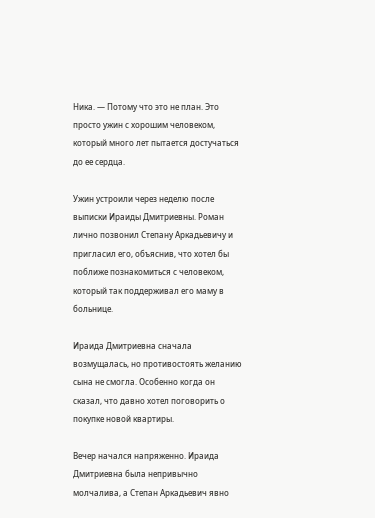Ника. — Потому что это не план. Это просто ужин с хорошим человеком, который много лет пытается достучаться до ее сердца.

Ужин устроили через неделю после выписки Ираиды Дмитриевны. Роман лично позвонил Степану Аркадьевичу и пригласил его, объяснив, что хотел бы поближе познакомиться с человеком, который так поддерживал его маму в больнице.

Ираида Дмитриевна сначала возмущалась, но противостоять желанию сына не смогла. Особенно когда он сказал, что давно хотел поговорить о покупке новой квартиры.

Вечер начался напряженно. Ираида Дмитриевна была непривычно молчалива, а Степан Аркадьевич явно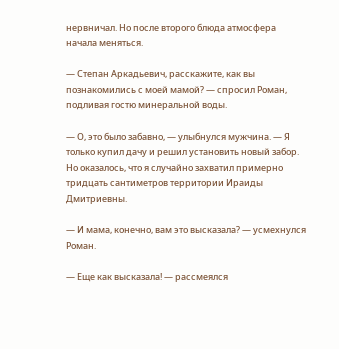нервничал. Но после второго блюда атмосфера начала меняться.

— Степан Аркадьевич, расскажите, как вы познакомились с моей мамой? — спросил Роман, подливая гостю минеральной воды.

— О, это было забавно, — улыбнулся мужчина. — Я только купил дачу и решил установить новый забор. Но оказалось, что я случайно захватил примерно тридцать сантиметров территории Ираиды Дмитриевны.

— И мама, конечно, вам это высказала? — усмехнулся Роман.

— Еще как высказала! — рассмеялся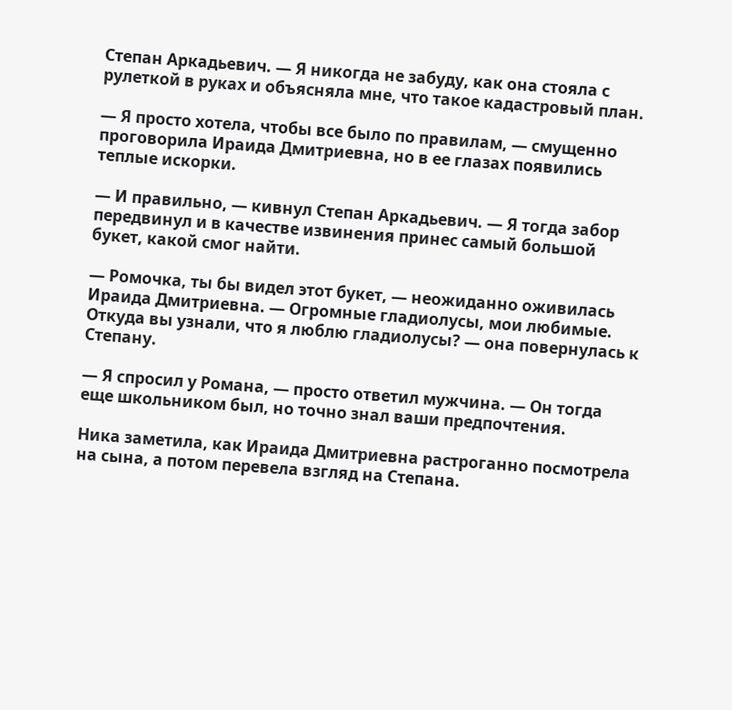Степан Аркадьевич. — Я никогда не забуду, как она стояла с рулеткой в руках и объясняла мне, что такое кадастровый план.

— Я просто хотела, чтобы все было по правилам, — смущенно проговорила Ираида Дмитриевна, но в ее глазах появились теплые искорки.

— И правильно, — кивнул Степан Аркадьевич. — Я тогда забор передвинул и в качестве извинения принес самый большой букет, какой смог найти.

— Ромочка, ты бы видел этот букет, — неожиданно оживилась Ираида Дмитриевна. — Огромные гладиолусы, мои любимые. Откуда вы узнали, что я люблю гладиолусы? — она повернулась к Степану.

— Я спросил у Романа, — просто ответил мужчина. — Он тогда еще школьником был, но точно знал ваши предпочтения.

Ника заметила, как Ираида Дмитриевна растроганно посмотрела на сына, а потом перевела взгляд на Степана.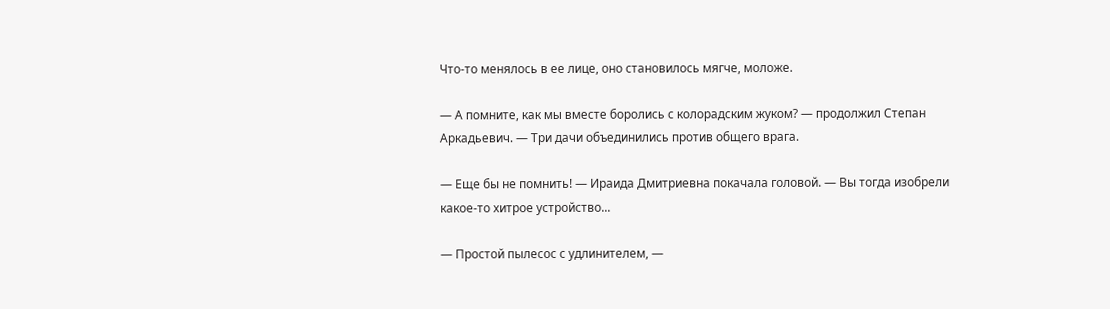Что-то менялось в ее лице, оно становилось мягче, моложе.

— А помните, как мы вместе боролись с колорадским жуком? — продолжил Степан Аркадьевич. — Три дачи объединились против общего врага.

— Еще бы не помнить! — Ираида Дмитриевна покачала головой. — Вы тогда изобрели какое-то хитрое устройство...

— Простой пылесос с удлинителем, —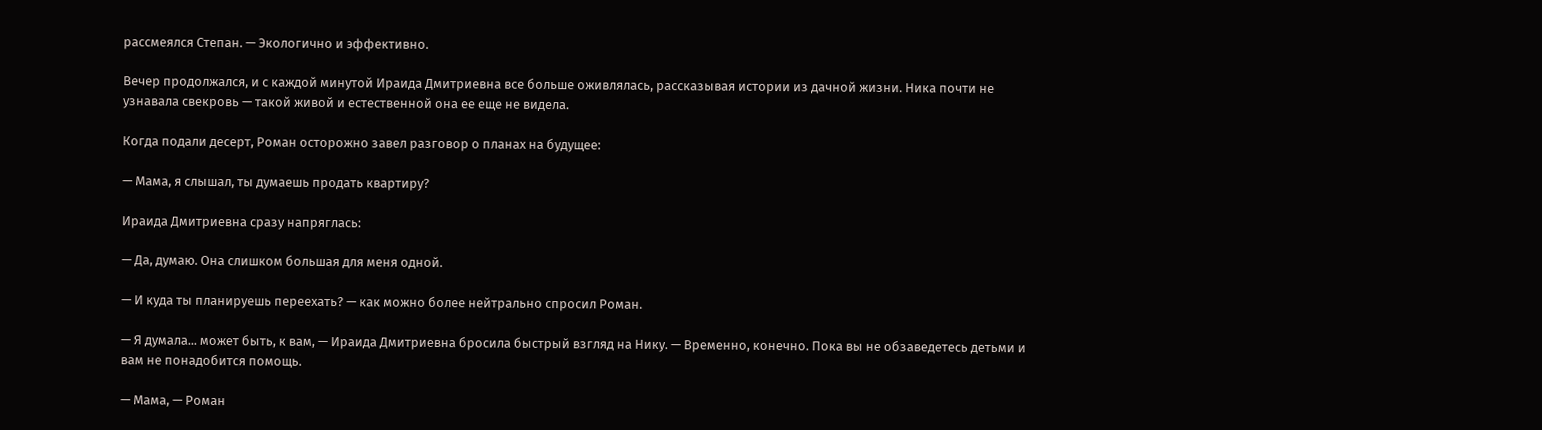рассмеялся Степан. — Экологично и эффективно.

Вечер продолжался, и с каждой минутой Ираида Дмитриевна все больше оживлялась, рассказывая истории из дачной жизни. Ника почти не узнавала свекровь — такой живой и естественной она ее еще не видела.

Когда подали десерт, Роман осторожно завел разговор о планах на будущее:

— Мама, я слышал, ты думаешь продать квартиру?

Ираида Дмитриевна сразу напряглась:

— Да, думаю. Она слишком большая для меня одной.

— И куда ты планируешь переехать? — как можно более нейтрально спросил Роман.

— Я думала... может быть, к вам, — Ираида Дмитриевна бросила быстрый взгляд на Нику. — Временно, конечно. Пока вы не обзаведетесь детьми и вам не понадобится помощь.

— Мама, — Роман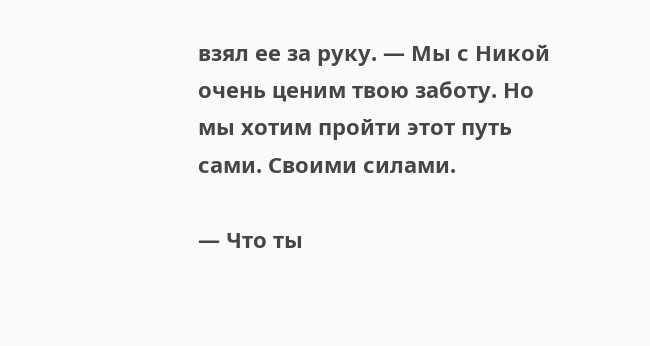взял ее за руку. — Мы с Никой очень ценим твою заботу. Но мы хотим пройти этот путь сами. Своими силами.

— Что ты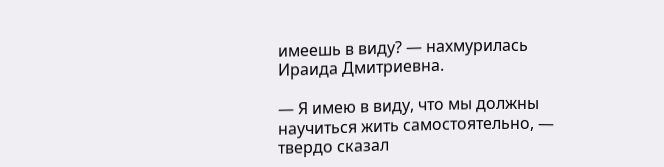имеешь в виду? — нахмурилась Ираида Дмитриевна.

— Я имею в виду, что мы должны научиться жить самостоятельно, — твердо сказал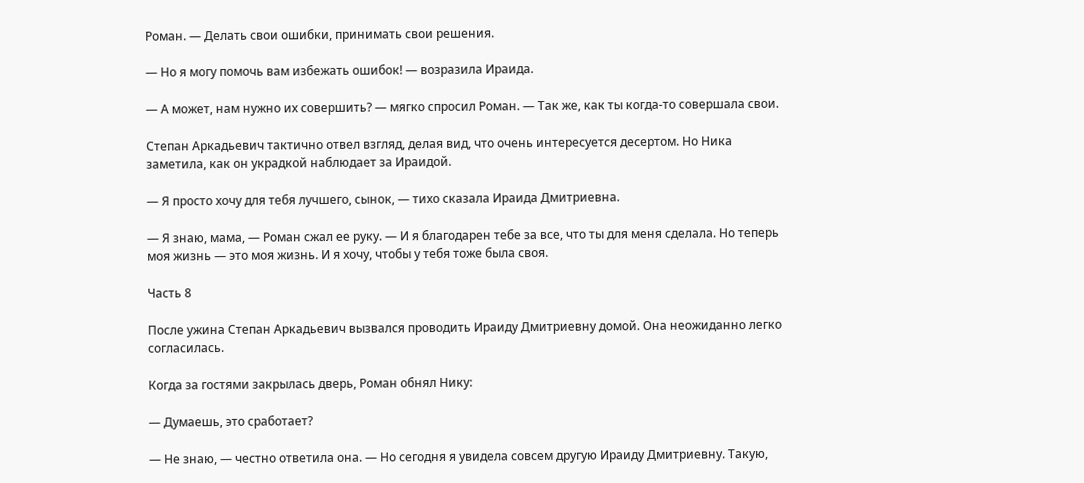Роман. — Делать свои ошибки, принимать свои решения.

— Но я могу помочь вам избежать ошибок! — возразила Ираида.

— А может, нам нужно их совершить? — мягко спросил Роман. — Так же, как ты когда-то совершала свои.

Степан Аркадьевич тактично отвел взгляд, делая вид, что очень интересуется десертом. Но Ника заметила, как он украдкой наблюдает за Ираидой.

— Я просто хочу для тебя лучшего, сынок, — тихо сказала Ираида Дмитриевна.

— Я знаю, мама, — Роман сжал ее руку. — И я благодарен тебе за все, что ты для меня сделала. Но теперь моя жизнь — это моя жизнь. И я хочу, чтобы у тебя тоже была своя.

Часть 8

После ужина Степан Аркадьевич вызвался проводить Ираиду Дмитриевну домой. Она неожиданно легко согласилась.

Когда за гостями закрылась дверь, Роман обнял Нику:

— Думаешь, это сработает?

— Не знаю, — честно ответила она. — Но сегодня я увидела совсем другую Ираиду Дмитриевну. Такую,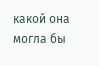какой она могла бы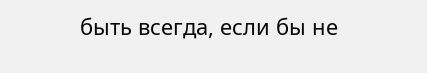быть всегда, если бы не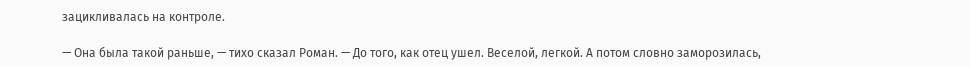зацикливалась на контроле.

— Она была такой раньше, — тихо сказал Роман. — До того, как отец ушел. Веселой, легкой. А потом словно заморозилась,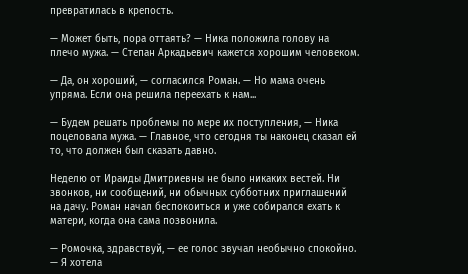превратилась в крепость.

— Может быть, пора оттаять? — Ника положила голову на плечо мужа. — Степан Аркадьевич кажется хорошим человеком.

— Да, он хороший, — согласился Роман. — Но мама очень упряма. Если она решила переехать к нам...

— Будем решать проблемы по мере их поступления, — Ника поцеловала мужа. — Главное, что сегодня ты наконец сказал ей то, что должен был сказать давно.

Неделю от Ираиды Дмитриевны не было никаких вестей. Ни звонков, ни сообщений, ни обычных субботних приглашений на дачу. Роман начал беспокоиться и уже собирался ехать к матери, когда она сама позвонила.

— Ромочка, здравствуй, — ее голос звучал необычно спокойно. — Я хотела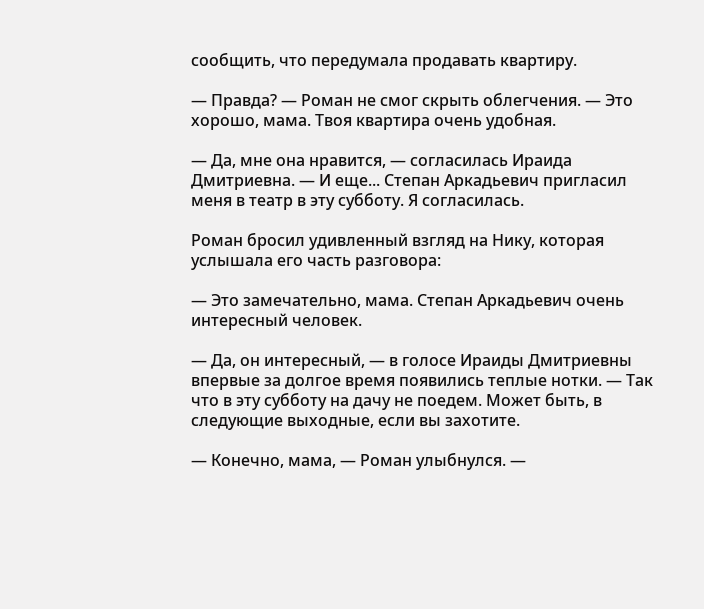сообщить, что передумала продавать квартиру.

— Правда? — Роман не смог скрыть облегчения. — Это хорошо, мама. Твоя квартира очень удобная.

— Да, мне она нравится, — согласилась Ираида Дмитриевна. — И еще... Степан Аркадьевич пригласил меня в театр в эту субботу. Я согласилась.

Роман бросил удивленный взгляд на Нику, которая услышала его часть разговора:

— Это замечательно, мама. Степан Аркадьевич очень интересный человек.

— Да, он интересный, — в голосе Ираиды Дмитриевны впервые за долгое время появились теплые нотки. — Так что в эту субботу на дачу не поедем. Может быть, в следующие выходные, если вы захотите.

— Конечно, мама, — Роман улыбнулся. —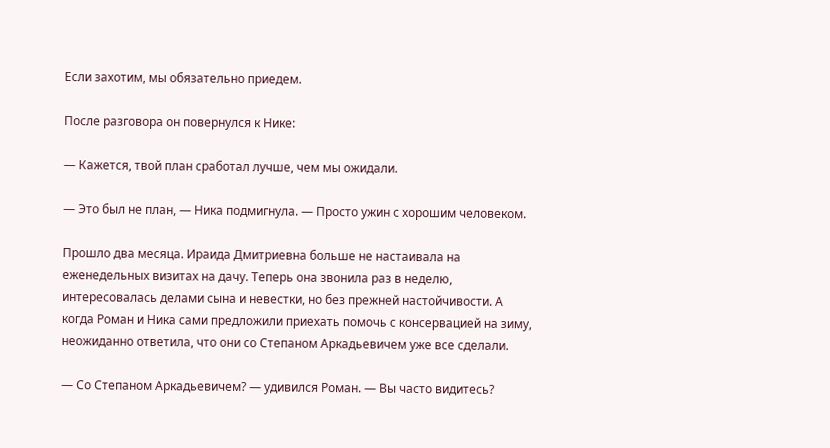Если захотим, мы обязательно приедем.

После разговора он повернулся к Нике:

— Кажется, твой план сработал лучше, чем мы ожидали.

— Это был не план, — Ника подмигнула. — Просто ужин с хорошим человеком.

Прошло два месяца. Ираида Дмитриевна больше не настаивала на еженедельных визитах на дачу. Теперь она звонила раз в неделю, интересовалась делами сына и невестки, но без прежней настойчивости. А когда Роман и Ника сами предложили приехать помочь с консервацией на зиму, неожиданно ответила, что они со Степаном Аркадьевичем уже все сделали.

— Со Степаном Аркадьевичем? — удивился Роман. — Вы часто видитесь?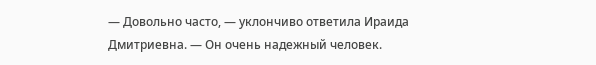— Довольно часто, — уклончиво ответила Ираида Дмитриевна. — Он очень надежный человек.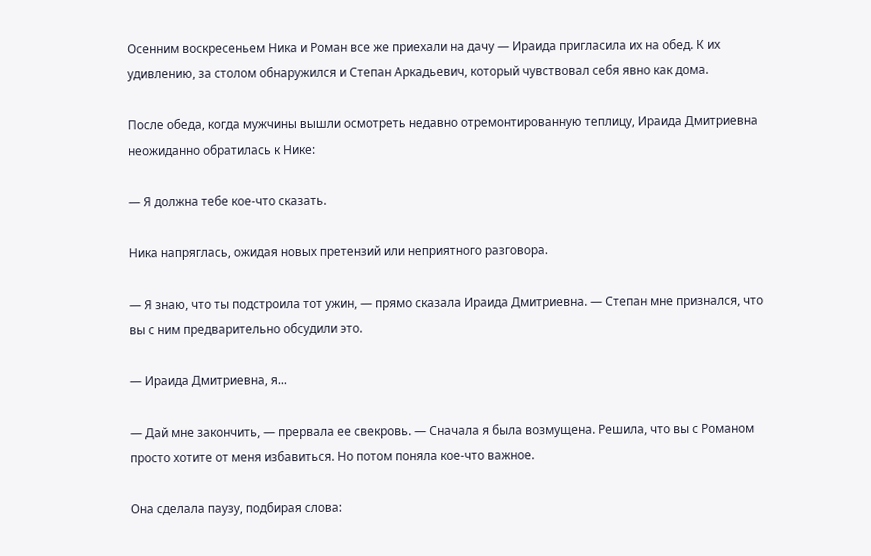Осенним воскресеньем Ника и Роман все же приехали на дачу — Ираида пригласила их на обед. К их удивлению, за столом обнаружился и Степан Аркадьевич, который чувствовал себя явно как дома.

После обеда, когда мужчины вышли осмотреть недавно отремонтированную теплицу, Ираида Дмитриевна неожиданно обратилась к Нике:

— Я должна тебе кое-что сказать.

Ника напряглась, ожидая новых претензий или неприятного разговора.

— Я знаю, что ты подстроила тот ужин, — прямо сказала Ираида Дмитриевна. — Степан мне признался, что вы с ним предварительно обсудили это.

— Ираида Дмитриевна, я...

— Дай мне закончить, — прервала ее свекровь. — Сначала я была возмущена. Решила, что вы с Романом просто хотите от меня избавиться. Но потом поняла кое-что важное.

Она сделала паузу, подбирая слова: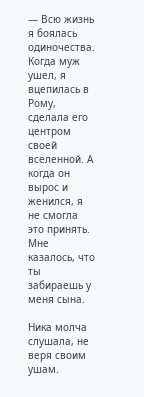— Всю жизнь я боялась одиночества. Когда муж ушел, я вцепилась в Рому, сделала его центром своей вселенной. А когда он вырос и женился, я не смогла это принять. Мне казалось, что ты забираешь у меня сына.

Ника молча слушала, не веря своим ушам.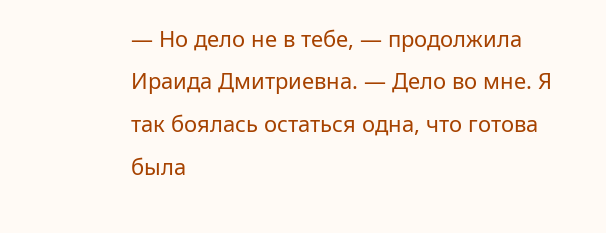— Но дело не в тебе, — продолжила Ираида Дмитриевна. — Дело во мне. Я так боялась остаться одна, что готова была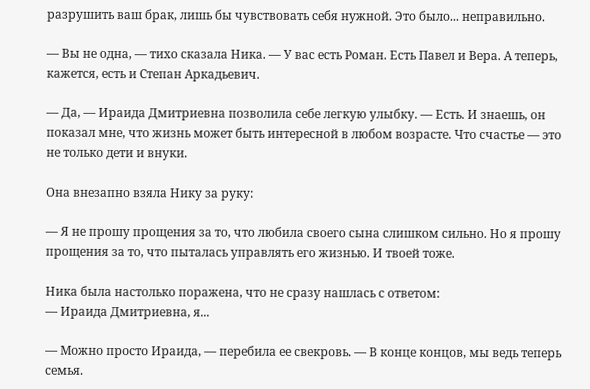разрушить ваш брак, лишь бы чувствовать себя нужной. Это было... неправильно.

— Вы не одна, — тихо сказала Ника. — У вас есть Роман. Есть Павел и Вера. А теперь, кажется, есть и Степан Аркадьевич.

— Да, — Ираида Дмитриевна позволила себе легкую улыбку. — Есть. И знаешь, он показал мне, что жизнь может быть интересной в любом возрасте. Что счастье — это не только дети и внуки.

Она внезапно взяла Нику за руку:

— Я не прошу прощения за то, что любила своего сына слишком сильно. Но я прошу прощения за то, что пыталась управлять его жизнью. И твоей тоже.

Ника была настолько поражена, что не сразу нашлась с ответом:
— Ираида Дмитриевна, я...

— Можно просто Ираида, — перебила ее свекровь. — В конце концов, мы ведь теперь семья.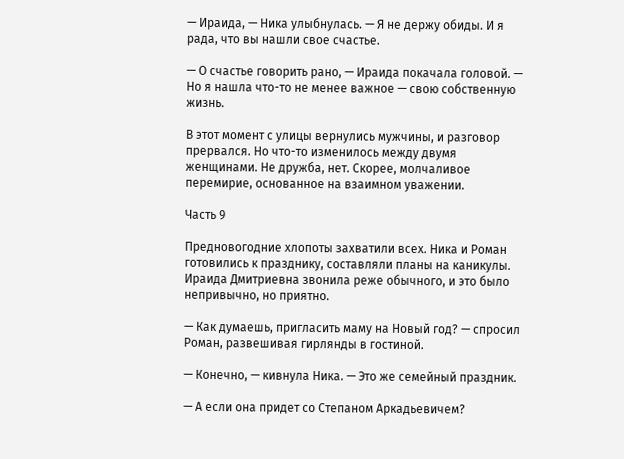— Ираида, — Ника улыбнулась. — Я не держу обиды. И я рада, что вы нашли свое счастье.

— О счастье говорить рано, — Ираида покачала головой. — Но я нашла что-то не менее важное — свою собственную жизнь.

В этот момент с улицы вернулись мужчины, и разговор прервался. Но что-то изменилось между двумя женщинами. Не дружба, нет. Скорее, молчаливое перемирие, основанное на взаимном уважении.

Часть 9

Предновогодние хлопоты захватили всех. Ника и Роман готовились к празднику, составляли планы на каникулы. Ираида Дмитриевна звонила реже обычного, и это было непривычно, но приятно.

— Как думаешь, пригласить маму на Новый год? — спросил Роман, развешивая гирлянды в гостиной.

— Конечно, — кивнула Ника. — Это же семейный праздник.

— А если она придет со Степаном Аркадьевичем?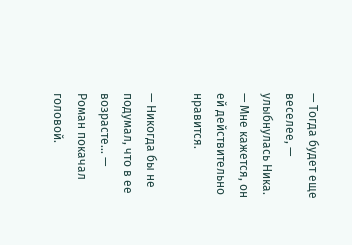— Тогда будет еще веселее, — улыбнулась Ника. — Мне кажется, он ей действительно нравится.

— Никогда бы не подумал, что в ее возрасте... — Роман покачал головой.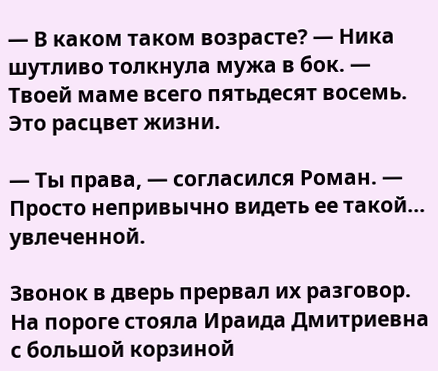— В каком таком возрасте? — Ника шутливо толкнула мужа в бок. — Твоей маме всего пятьдесят восемь. Это расцвет жизни.

— Ты права, — согласился Роман. — Просто непривычно видеть ее такой... увлеченной.

Звонок в дверь прервал их разговор. На пороге стояла Ираида Дмитриевна с большой корзиной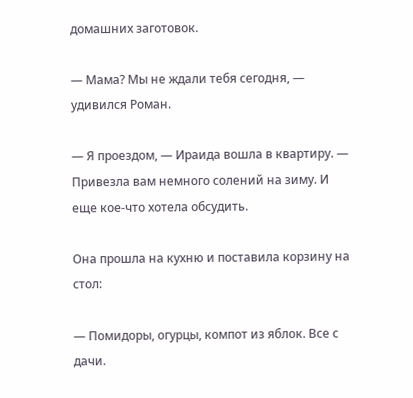домашних заготовок.

— Мама? Мы не ждали тебя сегодня, — удивился Роман.

— Я проездом, — Ираида вошла в квартиру. — Привезла вам немного солений на зиму. И еще кое-что хотела обсудить.

Она прошла на кухню и поставила корзину на стол:

— Помидоры, огурцы, компот из яблок. Все с дачи.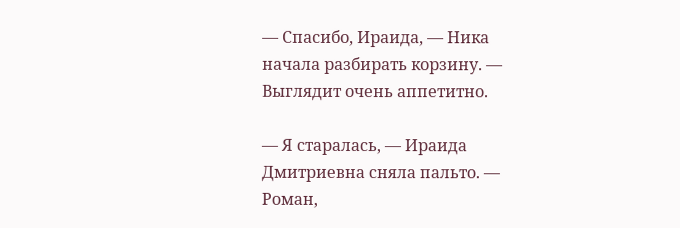— Спасибо, Ираида, — Ника начала разбирать корзину. — Выглядит очень аппетитно.

— Я старалась, — Ираида Дмитриевна сняла пальто. — Роман,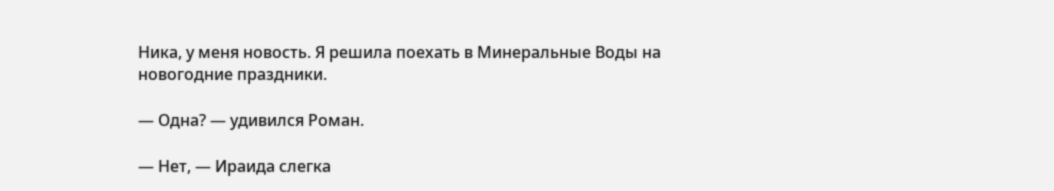Ника, у меня новость. Я решила поехать в Минеральные Воды на новогодние праздники.

— Одна? — удивился Роман.

— Нет, — Ираида слегка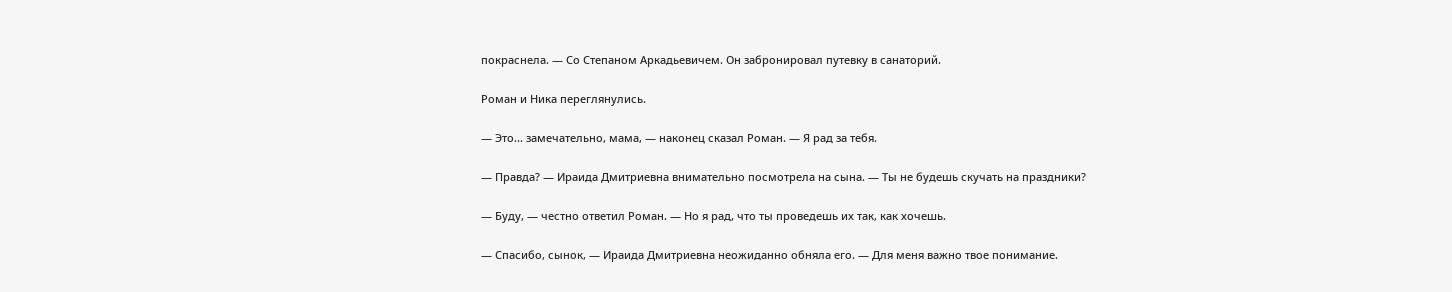покраснела. — Со Степаном Аркадьевичем. Он забронировал путевку в санаторий.

Роман и Ника переглянулись.

— Это... замечательно, мама, — наконец сказал Роман. — Я рад за тебя.

— Правда? — Ираида Дмитриевна внимательно посмотрела на сына. — Ты не будешь скучать на праздники?

— Буду, — честно ответил Роман. — Но я рад, что ты проведешь их так, как хочешь.

— Спасибо, сынок, — Ираида Дмитриевна неожиданно обняла его. — Для меня важно твое понимание.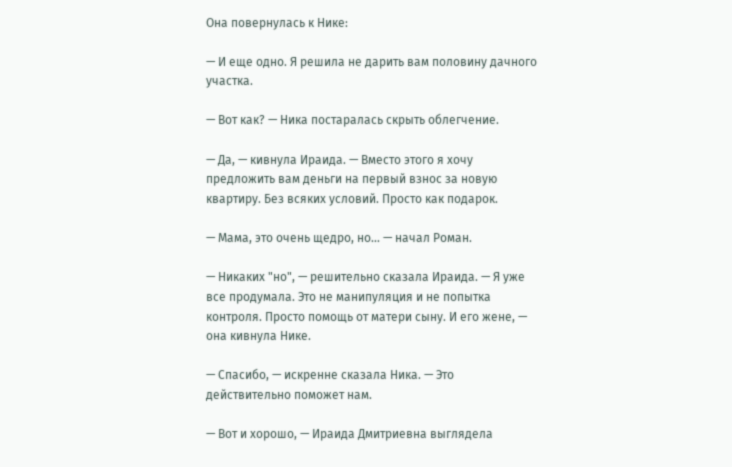Она повернулась к Нике:

— И еще одно. Я решила не дарить вам половину дачного участка.

— Вот как? — Ника постаралась скрыть облегчение.

— Да, — кивнула Ираида. — Вместо этого я хочу предложить вам деньги на первый взнос за новую квартиру. Без всяких условий. Просто как подарок.

— Мама, это очень щедро, но... — начал Роман.

— Никаких "но", — решительно сказала Ираида. — Я уже все продумала. Это не манипуляция и не попытка контроля. Просто помощь от матери сыну. И его жене, — она кивнула Нике.

— Спасибо, — искренне сказала Ника. — Это действительно поможет нам.

— Вот и хорошо, — Ираида Дмитриевна выглядела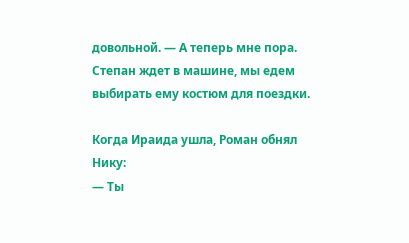довольной. — А теперь мне пора. Степан ждет в машине, мы едем выбирать ему костюм для поездки.

Когда Ираида ушла, Роман обнял Нику:
— Ты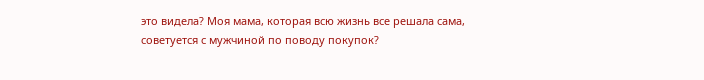это видела? Моя мама, которая всю жизнь все решала сама, советуется с мужчиной по поводу покупок?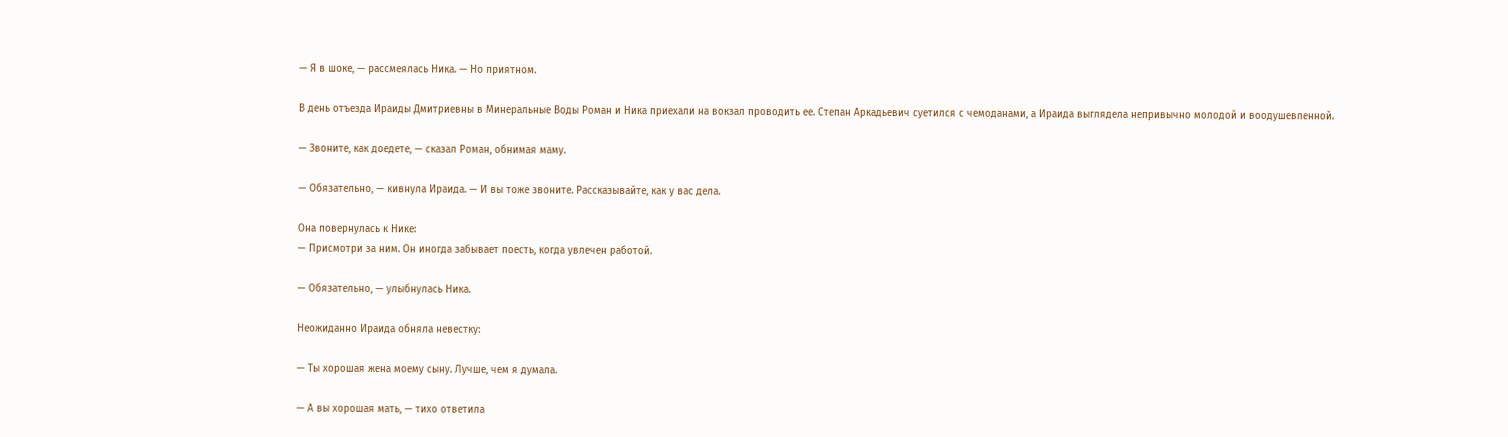— Я в шоке, — рассмеялась Ника. — Но приятном.

В день отъезда Ираиды Дмитриевны в Минеральные Воды Роман и Ника приехали на вокзал проводить ее. Степан Аркадьевич суетился с чемоданами, а Ираида выглядела непривычно молодой и воодушевленной.

— Звоните, как доедете, — сказал Роман, обнимая маму.

— Обязательно, — кивнула Ираида. — И вы тоже звоните. Рассказывайте, как у вас дела.

Она повернулась к Нике:
— Присмотри за ним. Он иногда забывает поесть, когда увлечен работой.

— Обязательно, — улыбнулась Ника.

Неожиданно Ираида обняла невестку:

— Ты хорошая жена моему сыну. Лучше, чем я думала.

— А вы хорошая мать, — тихо ответила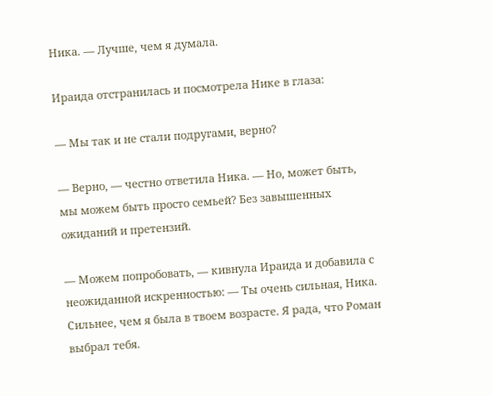Ника. — Лучше, чем я думала.

Ираида отстранилась и посмотрела Нике в глаза:

— Мы так и не стали подругами, верно?

— Верно, — честно ответила Ника. — Но, может быть, мы можем быть просто семьей? Без завышенных ожиданий и претензий.

— Можем попробовать, — кивнула Ираида и добавила с неожиданной искренностью: — Ты очень сильная, Ника. Сильнее, чем я была в твоем возрасте. Я рада, что Роман выбрал тебя.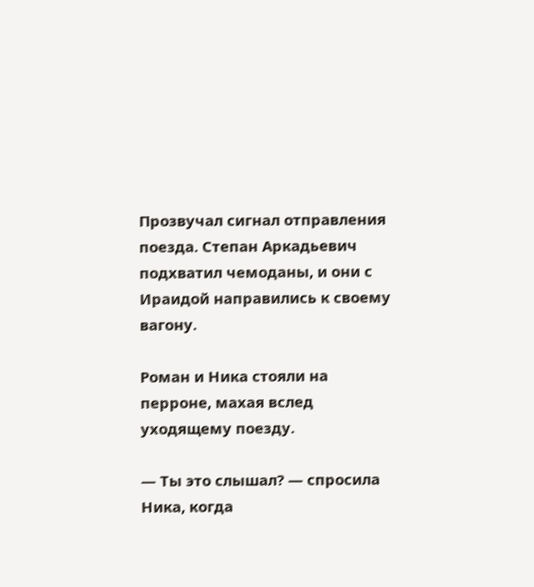Прозвучал сигнал отправления поезда. Степан Аркадьевич подхватил чемоданы, и они с Ираидой направились к своему вагону.

Роман и Ника стояли на перроне, махая вслед уходящему поезду.

— Ты это слышал? — спросила Ника, когда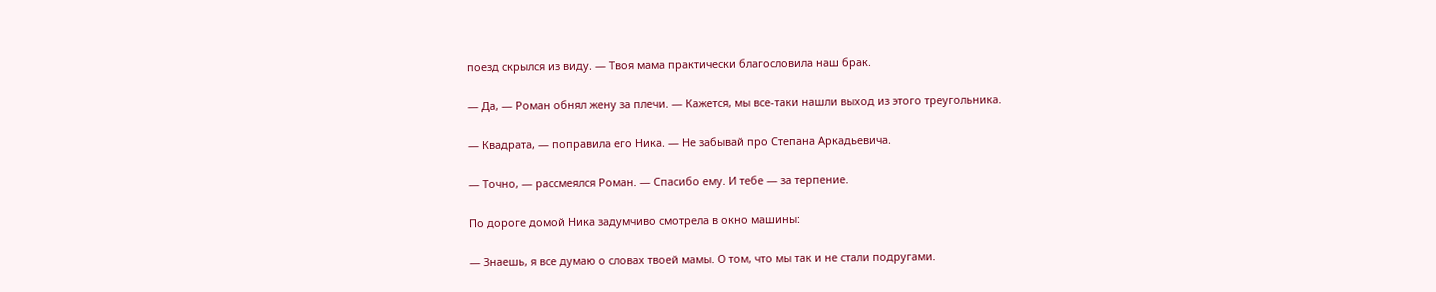поезд скрылся из виду. — Твоя мама практически благословила наш брак.

— Да, — Роман обнял жену за плечи. — Кажется, мы все-таки нашли выход из этого треугольника.

— Квадрата, — поправила его Ника. — Не забывай про Степана Аркадьевича.

— Точно, — рассмеялся Роман. — Спасибо ему. И тебе — за терпение.

По дороге домой Ника задумчиво смотрела в окно машины:

— Знаешь, я все думаю о словах твоей мамы. О том, что мы так и не стали подругами.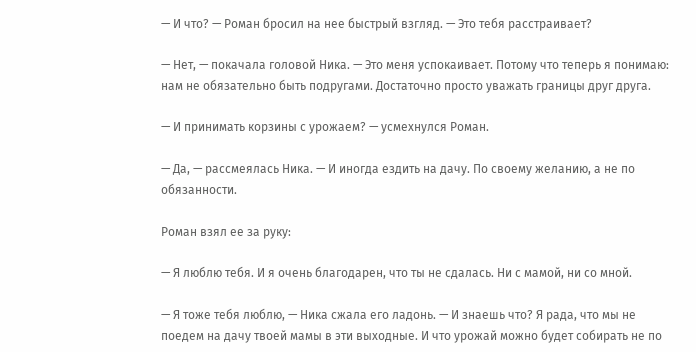— И что? — Роман бросил на нее быстрый взгляд. — Это тебя расстраивает?

— Нет, — покачала головой Ника. — Это меня успокаивает. Потому что теперь я понимаю: нам не обязательно быть подругами. Достаточно просто уважать границы друг друга.

— И принимать корзины с урожаем? — усмехнулся Роман.

— Да, — рассмеялась Ника. — И иногда ездить на дачу. По своему желанию, а не по обязанности.

Роман взял ее за руку:

— Я люблю тебя. И я очень благодарен, что ты не сдалась. Ни с мамой, ни со мной.

— Я тоже тебя люблю, — Ника сжала его ладонь. — И знаешь что? Я рада, что мы не поедем на дачу твоей мамы в эти выходные. И что урожай можно будет собирать не по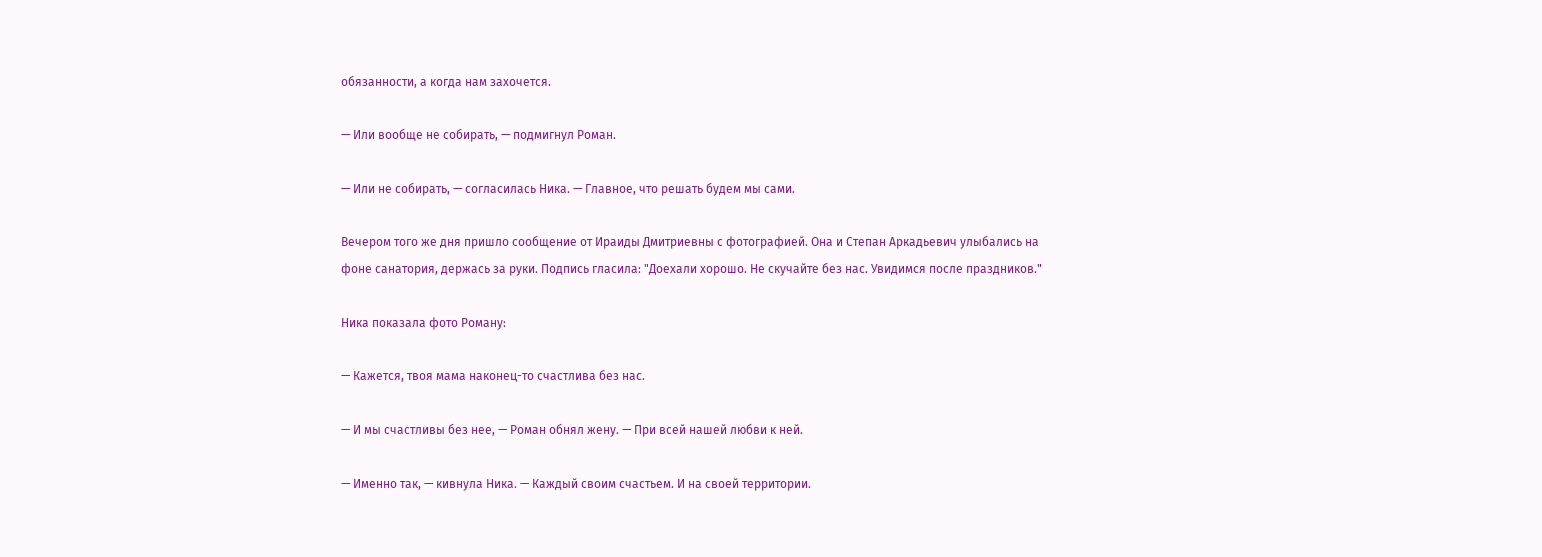обязанности, а когда нам захочется.

— Или вообще не собирать, — подмигнул Роман.

— Или не собирать, — согласилась Ника. — Главное, что решать будем мы сами.

Вечером того же дня пришло сообщение от Ираиды Дмитриевны с фотографией. Она и Степан Аркадьевич улыбались на фоне санатория, держась за руки. Подпись гласила: "Доехали хорошо. Не скучайте без нас. Увидимся после праздников."

Ника показала фото Роману:

— Кажется, твоя мама наконец-то счастлива без нас.

— И мы счастливы без нее, — Роман обнял жену. — При всей нашей любви к ней.

— Именно так, — кивнула Ника. — Каждый своим счастьем. И на своей территории.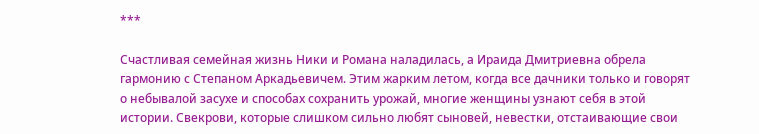***

Счастливая семейная жизнь Ники и Романа наладилась, а Ираида Дмитриевна обрела гармонию с Степаном Аркадьевичем. Этим жарким летом, когда все дачники только и говорят о небывалой засухе и способах сохранить урожай, многие женщины узнают себя в этой истории. Свекрови, которые слишком сильно любят сыновей, невестки, отстаивающие свои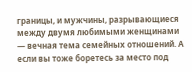границы, и мужчины, разрывающиеся между двумя любимыми женщинами — вечная тема семейных отношений. А если вы тоже боретесь за место под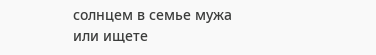солнцем в семье мужа или ищете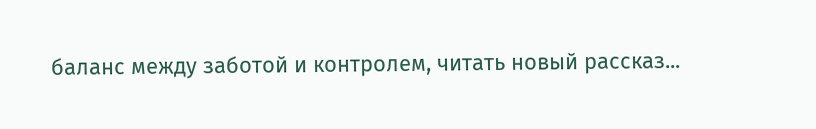баланс между заботой и контролем, читать новый рассказ...